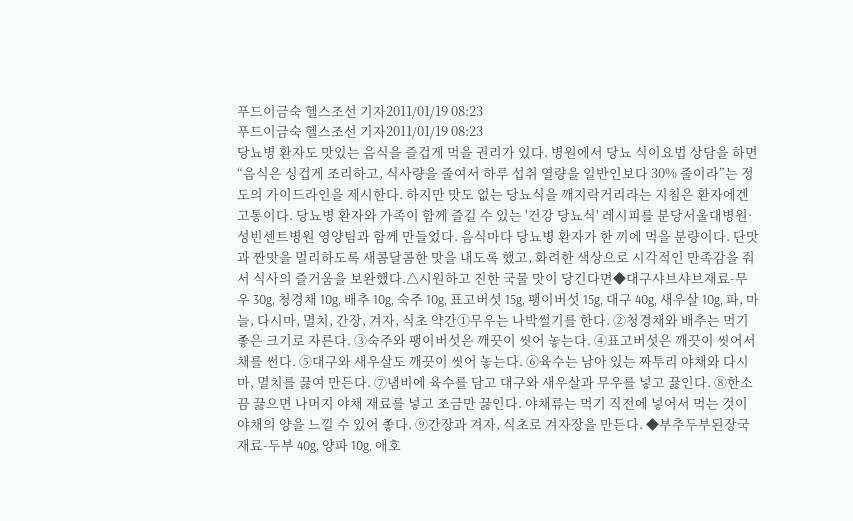푸드이금숙 헬스조선 기자2011/01/19 08:23
푸드이금숙 헬스조선 기자2011/01/19 08:23
당뇨병 환자도 맛있는 음식을 즐겁게 먹을 권리가 있다. 병원에서 당뇨 식이요법 상담을 하면 “음식은 싱겁게 조리하고, 식사량을 줄여서 하루 섭취 열량을 일반인보다 30% 줄이라”는 정도의 가이드라인을 제시한다. 하지만 맛도 없는 당뇨식을 깨지락거리라는 지침은 환자에겐 고통이다. 당뇨병 환자와 가족이 함께 즐길 수 있는 '건강 당뇨식' 레시피를 분당서울대병원·성빈센트병원 영양팀과 함께 만들었다. 음식마다 당뇨병 환자가 한 끼에 먹을 분량이다. 단맛과 짠맛을 멀리하도록 새콤달콤한 맛을 내도록 했고, 화려한 색상으로 시각적인 만족감을 줘서 식사의 즐거움을 보완했다.△시원하고 진한 국물 맛이 당긴다면◆대구샤브샤브재료-무우 30g, 청경채 10g, 배추 10g, 숙주 10g, 표고버섯 15g, 팽이버섯 15g, 대구 40g, 새우살 10g, 파, 마늘, 다시마, 멸치, 간장, 겨자, 식초 약간①무우는 나박썰기를 한다. ②청경채와 배추는 먹기 좋은 크기로 자른다. ③숙주와 팽이버섯은 깨끗이 씻어 놓는다. ④표고버섯은 깨끗이 씻어서 채를 썬다. ⑤대구와 새우살도 깨끗이 씻어 놓는다. ⑥육수는 남아 있는 짜투리 야채와 다시마, 멸치를 끓여 만든다. ⑦냄비에 육수를 담고 대구와 새우살과 무우를 넣고 끓인다. ⑧한소끔 끓으면 나머지 야채 재료를 넣고 조금만 끓인다. 야채류는 먹기 직전에 넣어서 먹는 것이 야채의 양을 느낄 수 있어 좋다. ⑨간장과 겨자, 식초로 겨자장을 만든다. ◆부추두부된장국재료-두부 40g, 양파 10g, 애호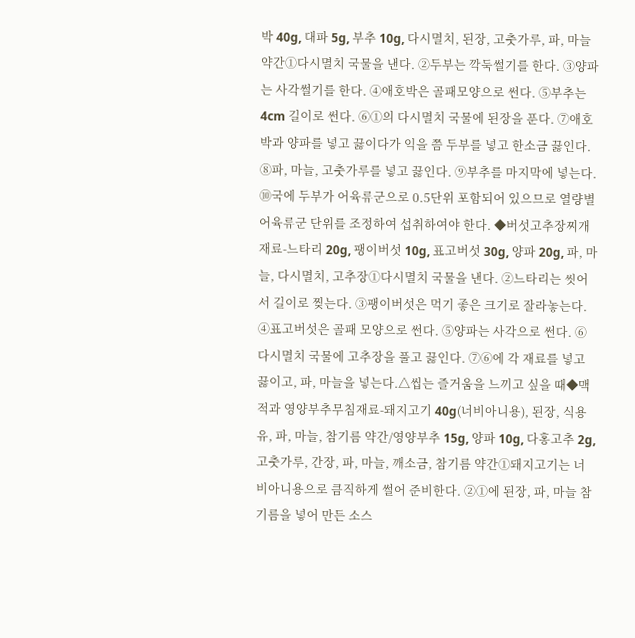박 40g, 대파 5g, 부추 10g, 다시멸치, 된장, 고춧가루, 파, 마늘 약간①다시멸치 국물을 낸다. ②두부는 깍둑썰기를 한다. ③양파는 사각썰기를 한다. ④애호박은 골패모양으로 썬다. ⑤부추는 4cm 길이로 썬다. ⑥①의 다시멸치 국물에 된장을 푼다. ⑦애호박과 양파를 넣고 끓이다가 익을 쯤 두부를 넣고 한소금 끓인다. ⑧파, 마늘, 고춧가루를 넣고 끓인다. ⑨부추를 마지막에 넣는다. ⑩국에 두부가 어육류군으로 0.5단위 포함되어 있으므로 열량별 어육류군 단위를 조정하여 섭취하여야 한다. ◆버섯고추장찌개재료-느타리 20g, 팽이버섯 10g, 표고버섯 30g, 양파 20g, 파, 마늘, 다시멸치, 고추장①다시멸치 국물을 낸다. ②느타리는 씻어서 길이로 찢는다. ③팽이버섯은 먹기 좋은 크기로 잘라놓는다. ④표고버섯은 골패 모양으로 썬다. ⑤양파는 사각으로 썬다. ⑥다시멸치 국물에 고추장을 풀고 끓인다. ⑦⑥에 각 재료를 넣고 끓이고, 파, 마늘을 넣는다.△씹는 즐거움을 느끼고 싶을 때◆맥적과 영양부추무침재료-돼지고기 40g(너비아니용), 된장, 식용유, 파, 마늘, 참기름 약간/영양부추 15g, 양파 10g, 다홍고추 2g, 고춧가루, 간장, 파, 마늘, 깨소금, 참기름 약간①돼지고기는 너비아니용으로 큼직하게 썰어 준비한다. ②①에 된장, 파, 마늘 참기름을 넣어 만든 소스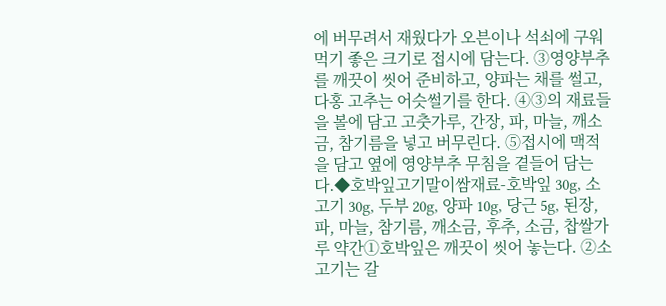에 버무려서 재웠다가 오븐이나 석쇠에 구워 먹기 좋은 크기로 접시에 담는다. ③영양부추를 깨끗이 씻어 준비하고, 양파는 채를 썰고, 다홍 고추는 어슷썰기를 한다. ④③의 재료들을 볼에 담고 고춧가루, 간장, 파, 마늘, 깨소금, 참기름을 넣고 버무린다. ⑤접시에 맥적을 담고 옆에 영양부추 무침을 곁들어 담는다.◆호박잎고기말이쌈재료-호박잎 30g, 소고기 30g, 두부 20g, 양파 10g, 당근 5g, 된장, 파, 마늘, 참기름, 깨소금, 후추, 소금, 찹쌀가루 약간①호박잎은 깨끗이 씻어 놓는다. ②소고기는 갈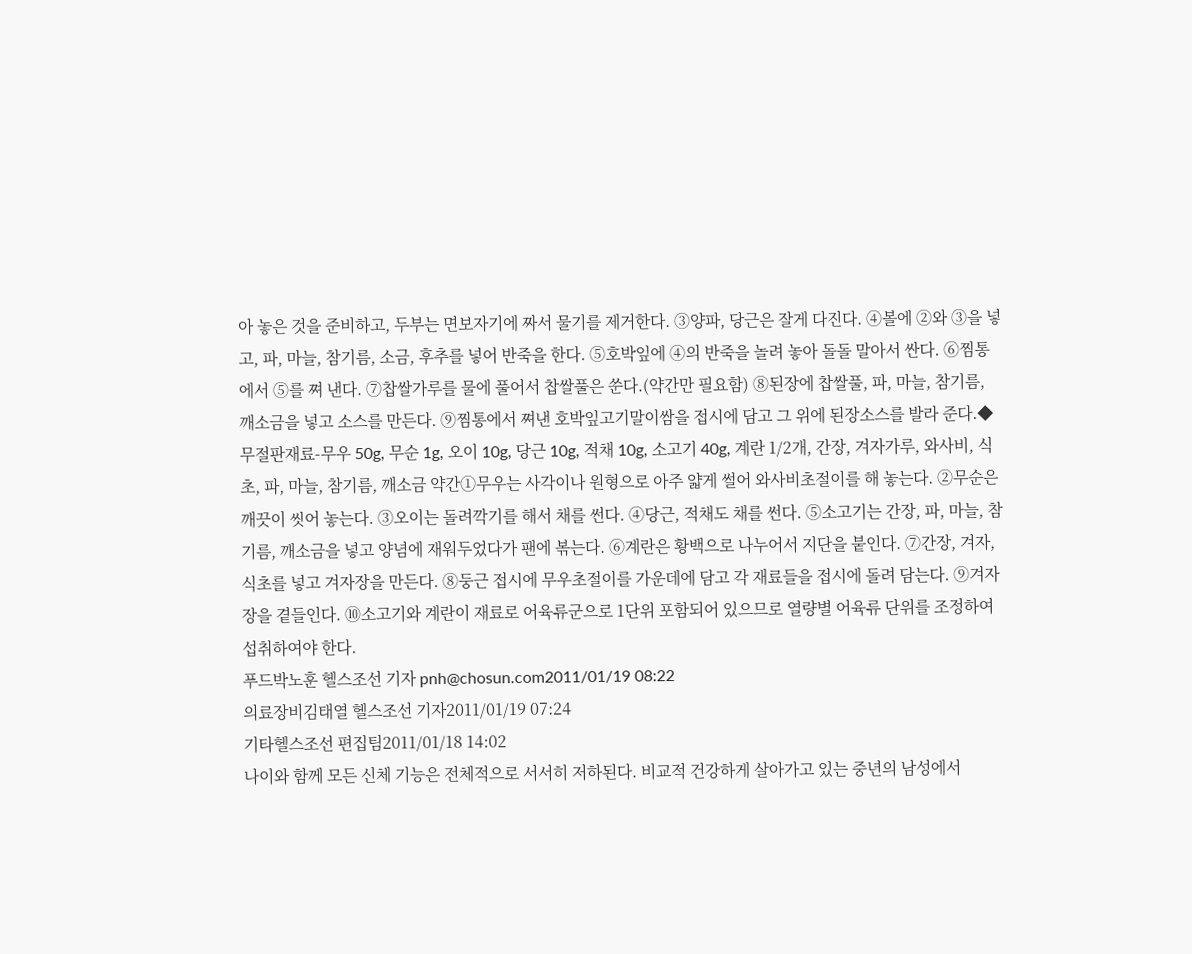아 놓은 것을 준비하고, 두부는 면보자기에 짜서 물기를 제거한다. ③양파, 당근은 잘게 다진다. ④볼에 ②와 ③을 넣고, 파, 마늘, 참기름, 소금, 후추를 넣어 반죽을 한다. ⑤호박잎에 ④의 반죽을 놀려 놓아 돌돌 말아서 싼다. ⑥찜통에서 ⑤를 쪄 낸다. ⑦찹쌀가루를 물에 풀어서 찹쌀풀은 쑨다.(약간만 필요함) ⑧된장에 찹쌀풀, 파, 마늘, 참기름, 깨소금을 넣고 소스를 만든다. ⑨찜통에서 쪄낸 호박잎고기말이쌈을 접시에 담고 그 위에 된장소스를 발라 준다.◆무절판재료-무우 50g, 무순 1g, 오이 10g, 당근 10g, 적채 10g, 소고기 40g, 계란 1/2개, 간장, 겨자가루, 와사비, 식초, 파, 마늘, 참기름, 깨소금 약간①무우는 사각이나 원형으로 아주 얇게 썰어 와사비초절이를 해 놓는다. ②무순은 깨끗이 씻어 놓는다. ③오이는 돌려깍기를 해서 채를 썬다. ④당근, 적채도 채를 썬다. ⑤소고기는 간장, 파, 마늘, 참기름, 깨소금을 넣고 양념에 재워두었다가 팬에 볶는다. ⑥계란은 황백으로 나누어서 지단을 붙인다. ⑦간장, 겨자, 식초를 넣고 겨자장을 만든다. ⑧둥근 접시에 무우초절이를 가운데에 담고 각 재료들을 접시에 돌려 담는다. ⑨겨자장을 곁들인다. ⑩소고기와 계란이 재료로 어육류군으로 1단위 포함되어 있으므로 열량별 어육류 단위를 조정하여 섭취하여야 한다.
푸드박노훈 헬스조선 기자 pnh@chosun.com2011/01/19 08:22
의료장비김태열 헬스조선 기자2011/01/19 07:24
기타헬스조선 편집팀2011/01/18 14:02
나이와 함께 모든 신체 기능은 전체적으로 서서히 저하된다. 비교적 건강하게 살아가고 있는 중년의 남성에서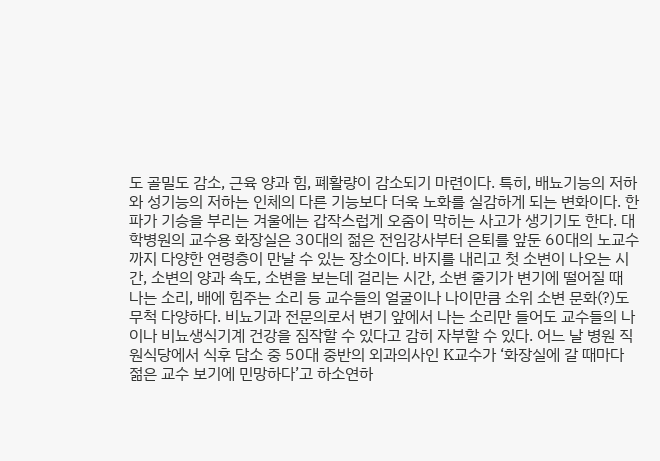도 골밀도 감소, 근육 양과 힘, 폐활량이 감소되기 마련이다. 특히, 배뇨기능의 저하와 성기능의 저하는 인체의 다른 기능보다 더욱 노화를 실감하게 되는 변화이다. 한파가 기승을 부리는 겨울에는 갑작스럽게 오줌이 막히는 사고가 생기기도 한다. 대학병원의 교수용 화장실은 30대의 젊은 전임강사부터 은퇴를 앞둔 60대의 노교수까지 다양한 연령층이 만날 수 있는 장소이다. 바지를 내리고 첫 소변이 나오는 시간, 소변의 양과 속도, 소변을 보는데 걸리는 시간, 소변 줄기가 변기에 떨어질 때 나는 소리, 배에 힘주는 소리 등 교수들의 얼굴이나 나이만큼 소위 소변 문화(?)도 무척 다양하다. 비뇨기과 전문의로서 변기 앞에서 나는 소리만 들어도 교수들의 나이나 비뇨생식기계 건강을 짐작할 수 있다고 감히 자부할 수 있다. 어느 날 병원 직원식당에서 식후 담소 중 50대 중반의 외과의사인 K교수가 ‘화장실에 갈 때마다 젊은 교수 보기에 민망하다’고 하소연하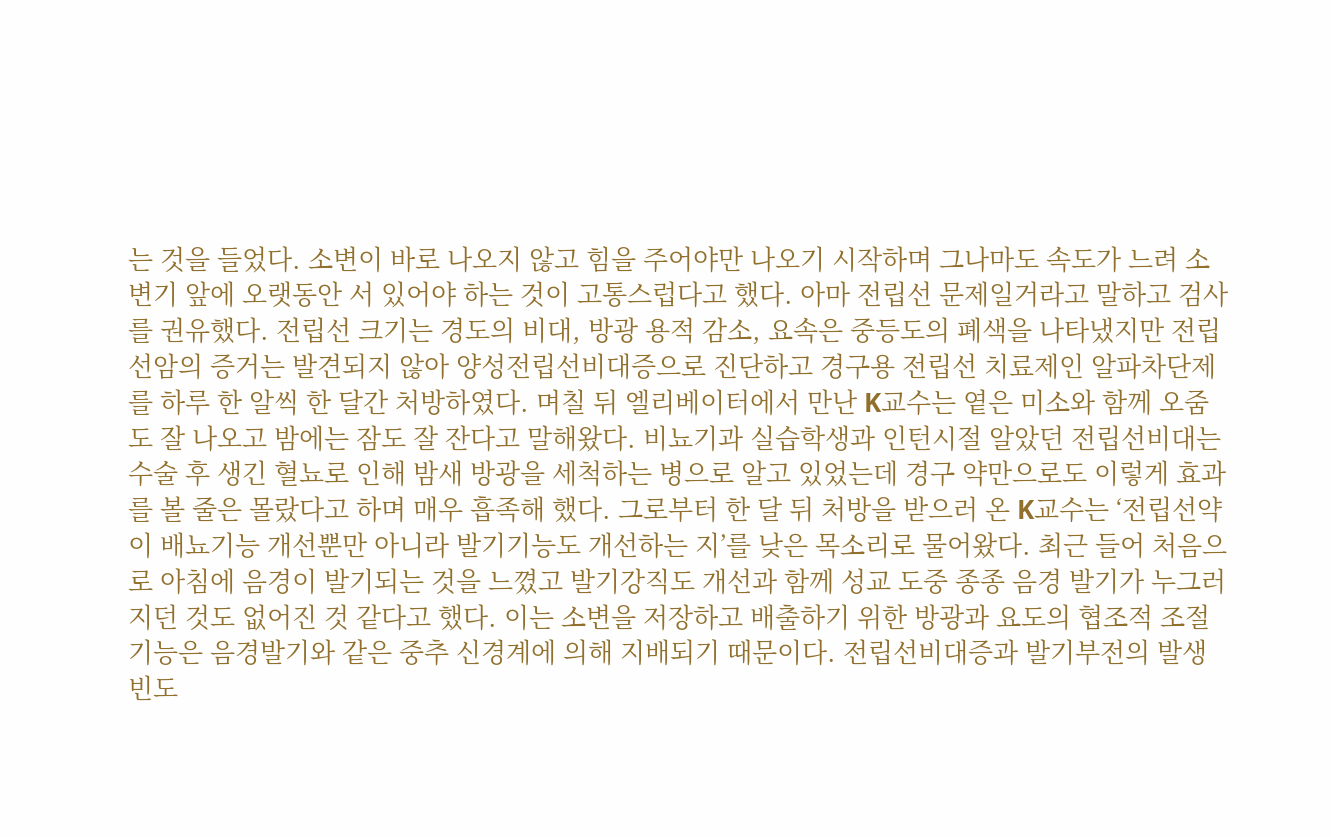는 것을 들었다. 소변이 바로 나오지 않고 힘을 주어야만 나오기 시작하며 그나마도 속도가 느려 소변기 앞에 오랫동안 서 있어야 하는 것이 고통스럽다고 했다. 아마 전립선 문제일거라고 말하고 검사를 권유했다. 전립선 크기는 경도의 비대, 방광 용적 감소, 요속은 중등도의 폐색을 나타냈지만 전립선암의 증거는 발견되지 않아 양성전립선비대증으로 진단하고 경구용 전립선 치료제인 알파차단제를 하루 한 알씩 한 달간 처방하였다. 며칠 뒤 엘리베이터에서 만난 K교수는 옅은 미소와 함께 오줌도 잘 나오고 밤에는 잠도 잘 잔다고 말해왔다. 비뇨기과 실습학생과 인턴시절 알았던 전립선비대는 수술 후 생긴 혈뇨로 인해 밤새 방광을 세척하는 병으로 알고 있었는데 경구 약만으로도 이렇게 효과를 볼 줄은 몰랐다고 하며 매우 흡족해 했다. 그로부터 한 달 뒤 처방을 받으러 온 K교수는 ‘전립선약이 배뇨기능 개선뿐만 아니라 발기기능도 개선하는 지’를 낮은 목소리로 물어왔다. 최근 들어 처음으로 아침에 음경이 발기되는 것을 느꼈고 발기강직도 개선과 함께 성교 도중 종종 음경 발기가 누그러지던 것도 없어진 것 같다고 했다. 이는 소변을 저장하고 배출하기 위한 방광과 요도의 협조적 조절기능은 음경발기와 같은 중추 신경계에 의해 지배되기 때문이다. 전립선비대증과 발기부전의 발생 빈도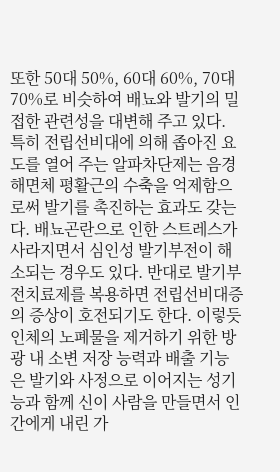또한 50대 50%, 60대 60%, 70대 70%로 비슷하여 배뇨와 발기의 밀접한 관련성을 대변해 주고 있다. 특히 전립선비대에 의해 좁아진 요도를 열어 주는 알파차단제는 음경해면체 평활근의 수축을 억제함으로써 발기를 촉진하는 효과도 갖는다. 배뇨곤란으로 인한 스트레스가 사라지면서 심인성 발기부전이 해소되는 경우도 있다. 반대로 발기부전치료제를 복용하면 전립선비대증의 증상이 호전되기도 한다. 이렇듯 인체의 노폐물을 제거하기 위한 방광 내 소변 저장 능력과 배출 기능은 발기와 사정으로 이어지는 성기능과 함께 신이 사람을 만들면서 인간에게 내린 가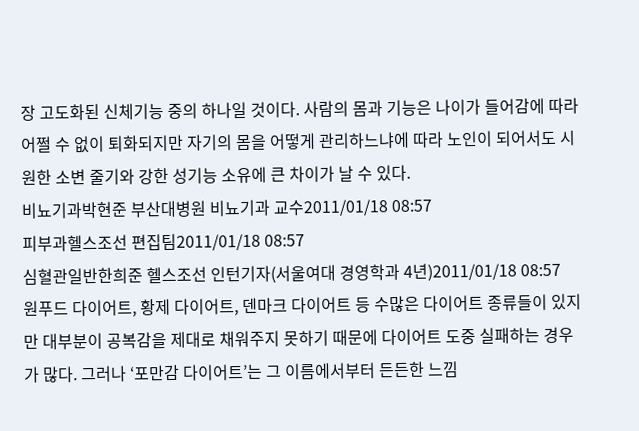장 고도화된 신체기능 중의 하나일 것이다. 사람의 몸과 기능은 나이가 들어감에 따라 어쩔 수 없이 퇴화되지만 자기의 몸을 어떻게 관리하느냐에 따라 노인이 되어서도 시원한 소변 줄기와 강한 성기능 소유에 큰 차이가 날 수 있다.
비뇨기과박현준 부산대병원 비뇨기과 교수2011/01/18 08:57
피부과헬스조선 편집팀2011/01/18 08:57
심혈관일반한희준 헬스조선 인턴기자(서울여대 경영학과 4년)2011/01/18 08:57
원푸드 다이어트, 황제 다이어트, 덴마크 다이어트 등 수많은 다이어트 종류들이 있지만 대부분이 공복감을 제대로 채워주지 못하기 때문에 다이어트 도중 실패하는 경우가 많다. 그러나 ‘포만감 다이어트’는 그 이름에서부터 든든한 느낌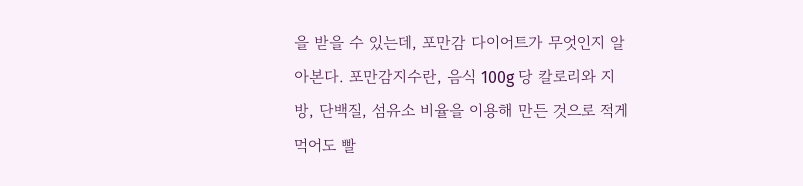을 받을 수 있는데, 포만감 다이어트가 무엇인지 알아본다. 포만감지수란, 음식 100g 당 칼로리와 지방, 단백질, 섬유소 비율을 이용해 만든 것으로 적게 먹어도 빨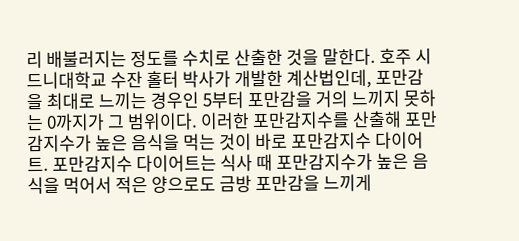리 배불러지는 정도를 수치로 산출한 것을 말한다. 호주 시드니대학교 수잔 홀터 박사가 개발한 계산법인데, 포만감을 최대로 느끼는 경우인 5부터 포만감을 거의 느끼지 못하는 0까지가 그 범위이다. 이러한 포만감지수를 산출해 포만감지수가 높은 음식을 먹는 것이 바로 포만감지수 다이어트. 포만감지수 다이어트는 식사 때 포만감지수가 높은 음식을 먹어서 적은 양으로도 금방 포만감을 느끼게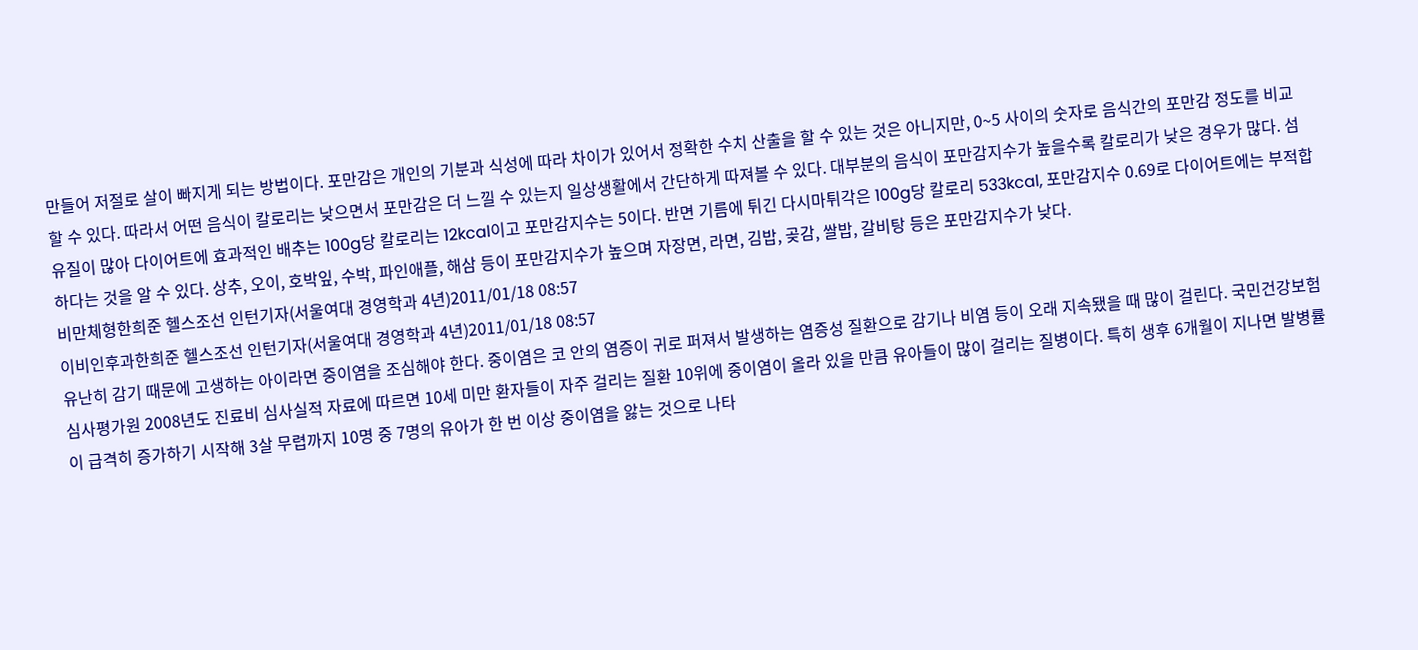만들어 저절로 살이 빠지게 되는 방법이다. 포만감은 개인의 기분과 식성에 따라 차이가 있어서 정확한 수치 산출을 할 수 있는 것은 아니지만, 0~5 사이의 숫자로 음식간의 포만감 정도를 비교할 수 있다. 따라서 어떤 음식이 칼로리는 낮으면서 포만감은 더 느낄 수 있는지 일상생활에서 간단하게 따져볼 수 있다. 대부분의 음식이 포만감지수가 높을수록 칼로리가 낮은 경우가 많다. 섬유질이 많아 다이어트에 효과적인 배추는 100g당 칼로리는 12kcal이고 포만감지수는 5이다. 반면 기름에 튀긴 다시마튀각은 100g당 칼로리 533kcal, 포만감지수 0.69로 다이어트에는 부적합하다는 것을 알 수 있다. 상추, 오이, 호박잎, 수박, 파인애플, 해삼 등이 포만감지수가 높으며 자장면, 라면, 김밥, 곶감, 쌀밥, 갈비탕 등은 포만감지수가 낮다.
비만체형한희준 헬스조선 인턴기자(서울여대 경영학과 4년)2011/01/18 08:57
이비인후과한희준 헬스조선 인턴기자(서울여대 경영학과 4년)2011/01/18 08:57
유난히 감기 때문에 고생하는 아이라면 중이염을 조심해야 한다. 중이염은 코 안의 염증이 귀로 퍼져서 발생하는 염증성 질환으로 감기나 비염 등이 오래 지속됐을 때 많이 걸린다. 국민건강보험심사평가원 2008년도 진료비 심사실적 자료에 따르면 10세 미만 환자들이 자주 걸리는 질환 10위에 중이염이 올라 있을 만큼 유아들이 많이 걸리는 질병이다. 특히 생후 6개월이 지나면 발병률이 급격히 증가하기 시작해 3살 무렵까지 10명 중 7명의 유아가 한 번 이상 중이염을 앓는 것으로 나타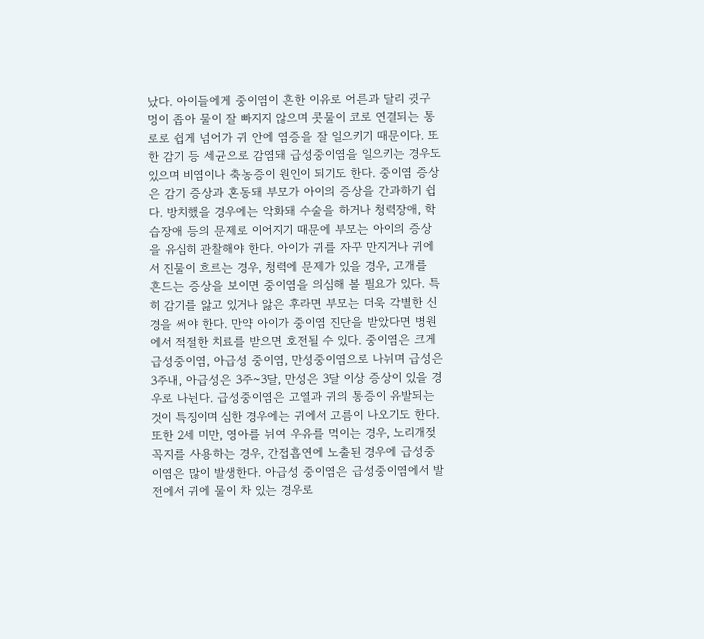났다. 아이들에게 중이염이 흔한 이유로 어른과 달리 귓구멍이 좁아 물이 잘 빠지지 않으며 콧물이 코로 연결되는 통로로 쉽게 넘어가 귀 안에 염증을 잘 일으키기 때문이다. 또한 감기 등 세균으로 감염돼 급성중이염을 일으키는 경우도 있으며 비염이나 축농증이 원인이 되기도 한다. 중이염 증상은 감기 증상과 혼동돼 부모가 아이의 증상을 간과하기 쉽다. 방치했을 경우에는 악화돼 수술을 하거나 청력장애, 학습장애 등의 문제로 이어지기 때문에 부모는 아이의 증상을 유심히 관찰해야 한다. 아이가 귀를 자꾸 만지거나 귀에서 진물이 흐르는 경우, 청력에 문제가 있을 경우, 고개를 흔드는 증상을 보이면 중이염을 의심해 볼 필요가 있다. 특히 감기를 앓고 있거나 앓은 후라면 부모는 더욱 각별한 신경을 써야 한다. 만약 아이가 중이염 진단을 받았다면 병원에서 적절한 치료를 받으면 호전될 수 있다. 중이염은 크게 급성중이염, 아급성 중이염, 만성중이염으로 나뉘며 급성은 3주내, 아급성은 3주~3달, 만성은 3달 이상 증상이 있을 경우로 나뉜다. 급성중이염은 고열과 귀의 통증이 유발되는 것이 특징이며 심한 경우에는 귀에서 고름이 나오기도 한다. 또한 2세 미만, 영아를 뉘여 우유를 먹이는 경우, 노리개젖꼭지를 사용하는 경우, 간접흡연에 노출된 경우에 급성중이염은 많이 발생한다. 아급성 중이염은 급성중이염에서 발전에서 귀에 물이 차 있는 경우로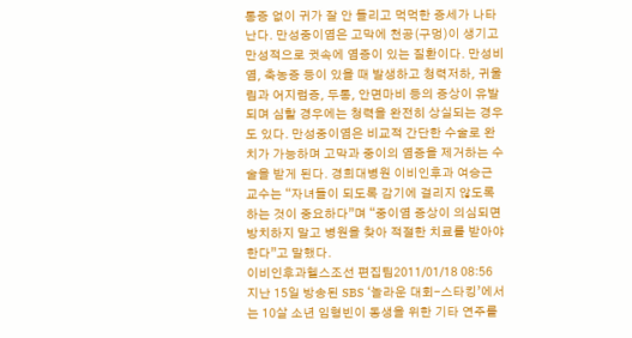통증 없이 귀가 잘 안 들리고 먹먹한 증세가 나타난다. 만성중이염은 고막에 천공(구멍)이 생기고 만성적으로 귓속에 염증이 있는 질환이다. 만성비염, 축농증 등이 있을 때 발생하고 청력저하, 귀울림과 어지럼증, 두통, 안면마비 등의 증상이 유발되며 심할 경우에는 청력을 완전히 상실되는 경우도 있다. 만성중이염은 비교적 간단한 수술로 완치가 가능하며 고막과 중이의 염증을 제거하는 수술을 받게 된다. 경희대병원 이비인후과 여승근 교수는 “자녀들이 되도록 감기에 걸리지 않도록 하는 것이 중요하다”며 “중이염 증상이 의심되면 방치하지 말고 병원을 찾아 적절한 치료를 받아야 한다”고 말했다.
이비인후과헬스조선 편집팀2011/01/18 08:56
지난 15일 방송된 SBS ‘놀라운 대회-스타킹’에서는 10살 소년 임형빈이 동생을 위한 기타 연주를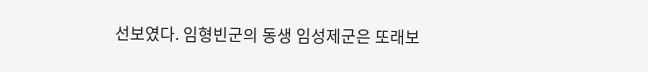선보였다. 임형빈군의 동생 임성제군은 또래보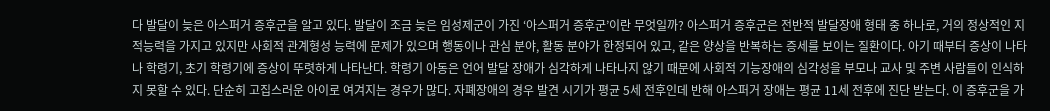다 발달이 늦은 아스퍼거 증후군을 알고 있다. 발달이 조금 늦은 임성제군이 가진 ‘아스퍼거 증후군’이란 무엇일까? 아스퍼거 증후군은 전반적 발달장애 형태 중 하나로, 거의 정상적인 지적능력을 가지고 있지만 사회적 관계형성 능력에 문제가 있으며 행동이나 관심 분야, 활동 분야가 한정되어 있고, 같은 양상을 반복하는 증세를 보이는 질환이다. 아기 때부터 증상이 나타나 학령기, 초기 학령기에 증상이 뚜렷하게 나타난다. 학령기 아동은 언어 발달 장애가 심각하게 나타나지 않기 때문에 사회적 기능장애의 심각성을 부모나 교사 및 주변 사람들이 인식하지 못할 수 있다. 단순히 고집스러운 아이로 여겨지는 경우가 많다. 자폐장애의 경우 발견 시기가 평균 5세 전후인데 반해 아스퍼거 장애는 평균 11세 전후에 진단 받는다. 이 증후군을 가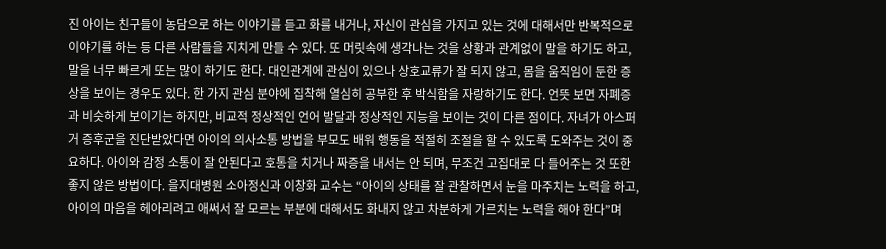진 아이는 친구들이 농담으로 하는 이야기를 듣고 화를 내거나, 자신이 관심을 가지고 있는 것에 대해서만 반복적으로 이야기를 하는 등 다른 사람들을 지치게 만들 수 있다. 또 머릿속에 생각나는 것을 상황과 관계없이 말을 하기도 하고, 말을 너무 빠르게 또는 많이 하기도 한다. 대인관계에 관심이 있으나 상호교류가 잘 되지 않고, 몸을 움직임이 둔한 증상을 보이는 경우도 있다. 한 가지 관심 분야에 집착해 열심히 공부한 후 박식함을 자랑하기도 한다. 언뜻 보면 자폐증과 비슷하게 보이기는 하지만, 비교적 정상적인 언어 발달과 정상적인 지능을 보이는 것이 다른 점이다. 자녀가 아스퍼거 증후군을 진단받았다면 아이의 의사소통 방법을 부모도 배워 행동을 적절히 조절을 할 수 있도록 도와주는 것이 중요하다. 아이와 감정 소통이 잘 안된다고 호통을 치거나 짜증을 내서는 안 되며, 무조건 고집대로 다 들어주는 것 또한 좋지 않은 방법이다. 을지대병원 소아정신과 이창화 교수는 “아이의 상태를 잘 관찰하면서 눈을 마주치는 노력을 하고, 아이의 마음을 헤아리려고 애써서 잘 모르는 부분에 대해서도 화내지 않고 차분하게 가르치는 노력을 해야 한다”며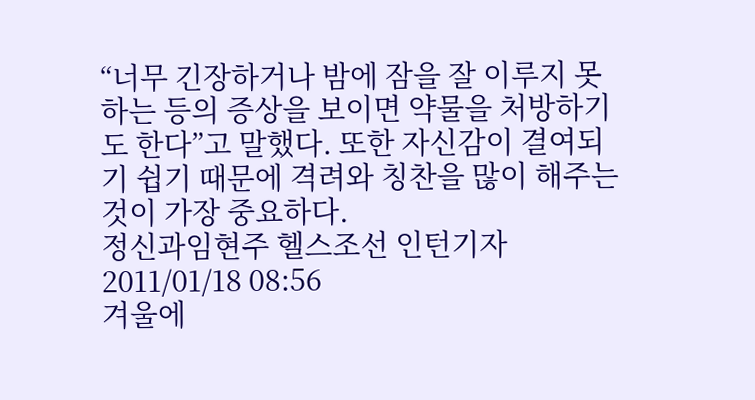“너무 긴장하거나 밤에 잠을 잘 이루지 못하는 등의 증상을 보이면 약물을 처방하기도 한다”고 말했다. 또한 자신감이 결여되기 쉽기 때문에 격려와 칭찬을 많이 해주는 것이 가장 중요하다.
정신과임현주 헬스조선 인턴기자2011/01/18 08:56
겨울에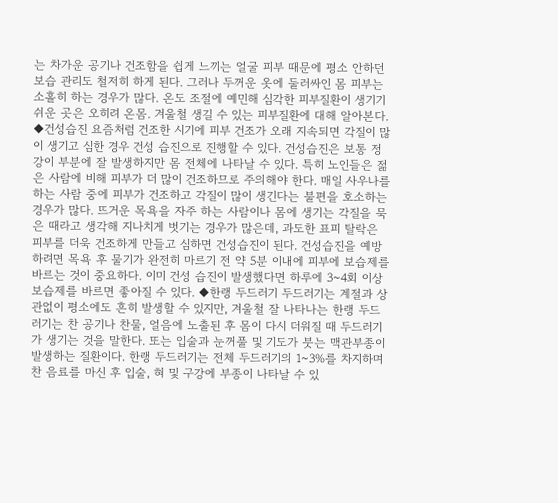는 차가운 공기나 건조함을 쉽게 느끼는 얼굴 피부 때문에 평소 안하던 보습 관리도 철저히 하게 된다. 그러나 두꺼운 옷에 둘러싸인 몸 피부는 소홀히 하는 경우가 많다. 온도 조절에 예민해 심각한 피부질환이 생기기 쉬운 곳은 오히려 온몸. 겨울철 생길 수 있는 피부질환에 대해 알아본다. ◆건성습진 요즘처럼 건조한 시기에 피부 건조가 오래 지속되면 각질이 많이 생기고 심한 경우 건성 습진으로 진행할 수 있다. 건성습진은 보통 정강이 부분에 잘 발생하지만 몸 전체에 나타날 수 있다. 특히 노인들은 젊은 사람에 비해 피부가 더 많이 건조하므로 주의해야 한다. 매일 사우나를 하는 사람 중에 피부가 건조하고 각질이 많이 생긴다는 불편을 호소하는 경우가 많다. 뜨거운 목욕을 자주 하는 사람이나 몸에 생기는 각질을 묵은 때라고 생각해 지나치게 벗기는 경우가 많은데, 과도한 표피 탈락은 피부를 더욱 건조하게 만들고 심하면 건성습진이 된다. 건성습진을 예방하려면 목욕 후 물기가 완전히 마르기 전 약 5분 이내에 피부에 보습제를 바르는 것이 중요하다. 이미 건성 습진이 발생했다면 하루에 3~4회 이상 보습제를 바르면 좋아질 수 있다. ◆한랭 두드러기 두드러기는 계절과 상관없이 평소에도 흔히 발생할 수 있지만, 겨울철 잘 나타나는 한랭 두드러기는 찬 공기나 찬물, 얼음에 노출된 후 몸이 다시 더워질 때 두드러기가 생기는 것을 말한다. 또는 입술과 눈꺼풀 및 기도가 붓는 맥관부종이 발생하는 질환이다. 한랭 두드러기는 전체 두드러기의 1~3%를 차지하며 찬 음료를 마신 후 입술, 혀 및 구강에 부종이 나타날 수 있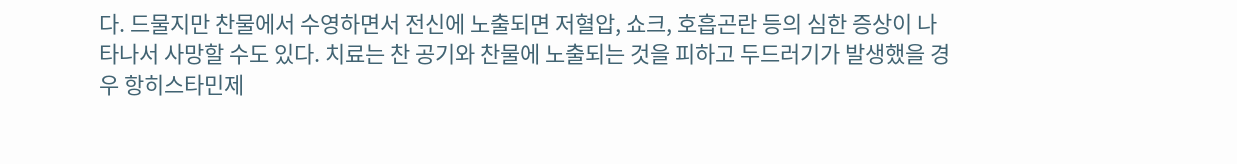다. 드물지만 찬물에서 수영하면서 전신에 노출되면 저혈압, 쇼크, 호흡곤란 등의 심한 증상이 나타나서 사망할 수도 있다. 치료는 찬 공기와 찬물에 노출되는 것을 피하고 두드러기가 발생했을 경우 항히스타민제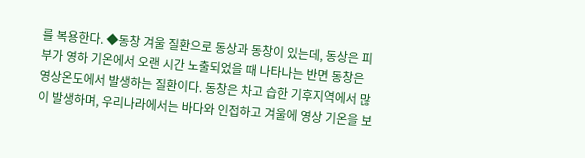를 복용한다. ◆동창 겨울 질환으로 동상과 동창이 있는데, 동상은 피부가 영하 기온에서 오랜 시간 노출되었을 때 나타나는 반면 동창은 영상온도에서 발생하는 질환이다. 동창은 차고 습한 기후지역에서 많이 발생하며, 우리나라에서는 바다와 인접하고 겨울에 영상 기온을 보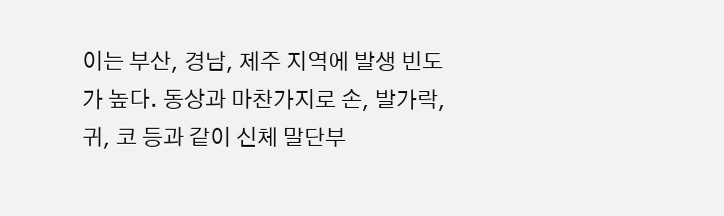이는 부산, 경남, 제주 지역에 발생 빈도가 높다. 동상과 마찬가지로 손, 발가락, 귀, 코 등과 같이 신체 말단부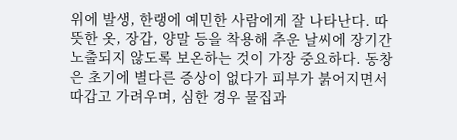위에 발생, 한랭에 예민한 사람에게 잘 나타난다. 따뜻한 옷, 장갑, 양말 등을 착용해 추운 날씨에 장기간 노출되지 않도록 보온하는 것이 가장 중요하다. 동창은 초기에 별다른 증상이 없다가 피부가 붉어지면서 따갑고 가려우며, 심한 경우 물집과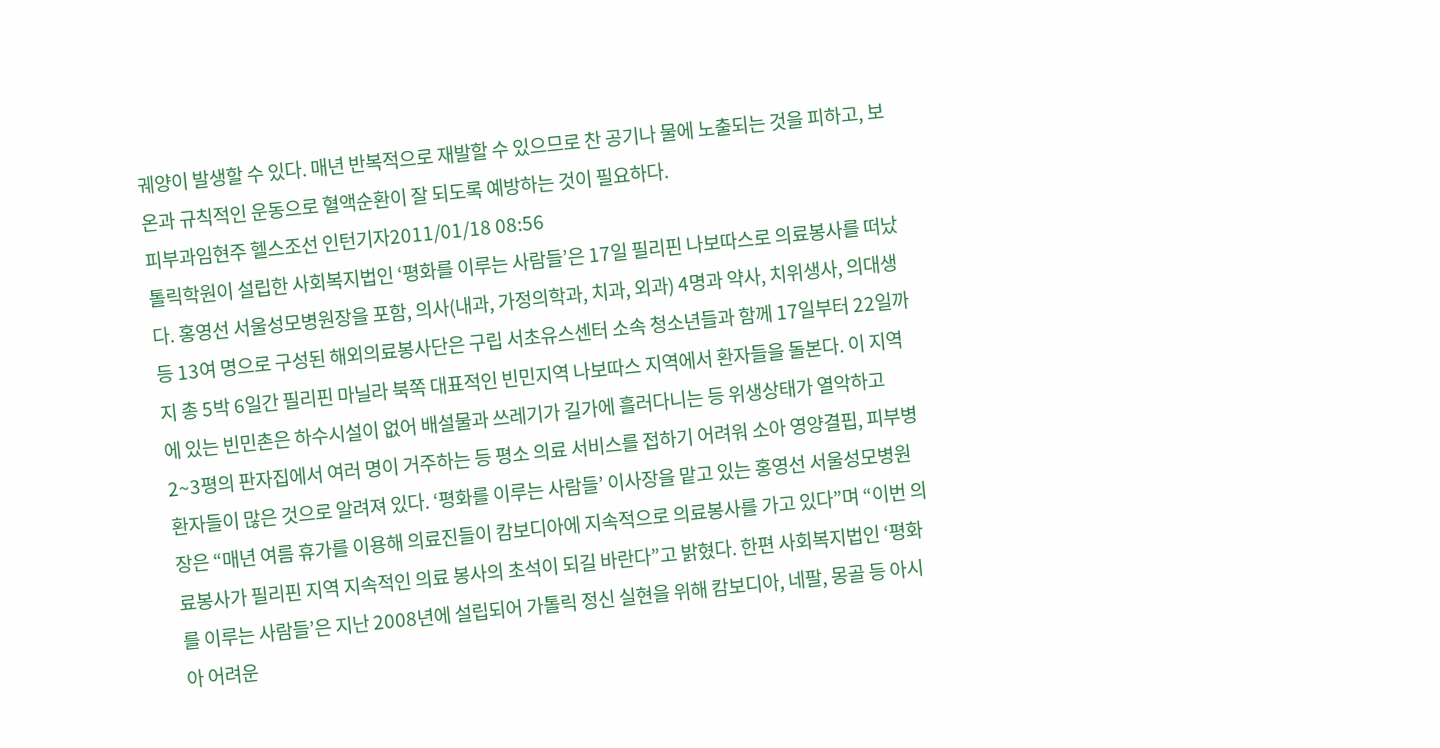궤양이 발생할 수 있다. 매년 반복적으로 재발할 수 있으므로 찬 공기나 물에 노출되는 것을 피하고, 보온과 규칙적인 운동으로 혈액순환이 잘 되도록 예방하는 것이 필요하다.
피부과임현주 헬스조선 인턴기자2011/01/18 08:56
톨릭학원이 설립한 사회복지법인 ‘평화를 이루는 사람들’은 17일 필리핀 나보따스로 의료봉사를 떠났다. 홍영선 서울성모병원장을 포함, 의사(내과, 가정의학과, 치과, 외과) 4명과 약사, 치위생사, 의대생 등 13여 명으로 구성된 해외의료봉사단은 구립 서초유스센터 소속 청소년들과 함께 17일부터 22일까지 총 5박 6일간 필리핀 마닐라 북쪽 대표적인 빈민지역 나보따스 지역에서 환자들을 돌본다. 이 지역에 있는 빈민촌은 하수시설이 없어 배설물과 쓰레기가 길가에 흘러다니는 등 위생상태가 열악하고 2~3평의 판자집에서 여러 명이 거주하는 등 평소 의료 서비스를 접하기 어려워 소아 영양결핍, 피부병 환자들이 많은 것으로 알려져 있다. ‘평화를 이루는 사람들’ 이사장을 맡고 있는 홍영선 서울성모병원장은 “매년 여름 휴가를 이용해 의료진들이 캄보디아에 지속적으로 의료봉사를 가고 있다”며 “이번 의료봉사가 필리핀 지역 지속적인 의료 봉사의 초석이 되길 바란다”고 밝혔다. 한편 사회복지법인 ‘평화를 이루는 사람들’은 지난 2008년에 설립되어 가톨릭 정신 실현을 위해 캄보디아, 네팔, 몽골 등 아시아 어려운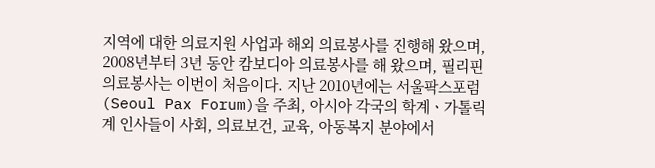지역에 대한 의료지원 사업과 해외 의료봉사를 진행해 왔으며, 2008년부터 3년 동안 캄보디아 의료봉사를 해 왔으며, 필리핀 의료봉사는 이번이 처음이다. 지난 2010년에는 서울팍스포럼(Seoul Pax Forum)을 주최, 아시아 각국의 학계ㆍ가톨릭계 인사들이 사회, 의료보건, 교육, 아동복지 분야에서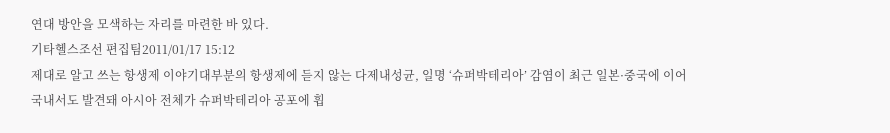연대 방안을 모색하는 자리를 마련한 바 있다.
기타헬스조선 편집팀2011/01/17 15:12
제대로 알고 쓰는 항생제 이야기대부분의 항생제에 듣지 않는 다제내성균, 일명 ‘슈퍼박테리아’ 감염이 최근 일본·중국에 이어 국내서도 발견돼 아시아 전체가 슈퍼박테리아 공포에 휩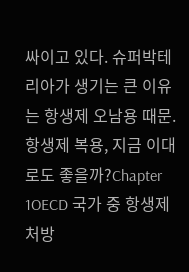싸이고 있다. 슈퍼박테리아가 생기는 큰 이유는 항생제 오남용 때문. 항생제 복용, 지금 이대로도 좋을까?Chapter 1OECD 국가 중 항생제 처방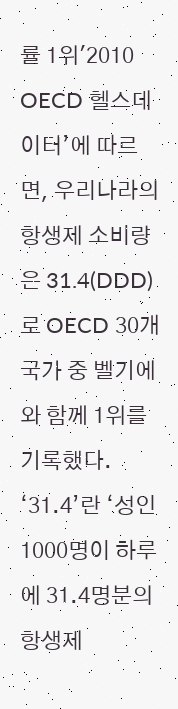률 1위'2010 OECD 헬스데이터’에 따르면, 우리나라의 항생제 소비량은 31.4(DDD)로 OECD 30개 국가 중 벨기에와 함께 1위를 기록했다. ‘31.4’란 ‘성인 1000명이 하루에 31.4명분의 항생제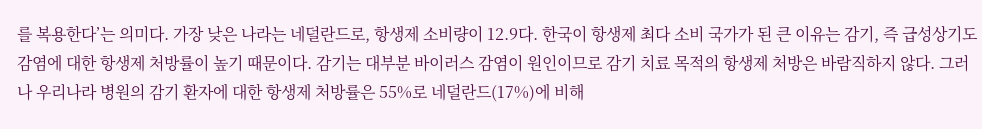를 복용한다’는 의미다. 가장 낮은 나라는 네덜란드로, 항생제 소비량이 12.9다. 한국이 항생제 최다 소비 국가가 된 큰 이유는 감기, 즉 급성상기도 감염에 대한 항생제 처방률이 높기 때문이다. 감기는 대부분 바이러스 감염이 원인이므로 감기 치료 목적의 항생제 처방은 바람직하지 않다. 그러나 우리나라 병원의 감기 환자에 대한 항생제 처방률은 55%로 네덜란드(17%)에 비해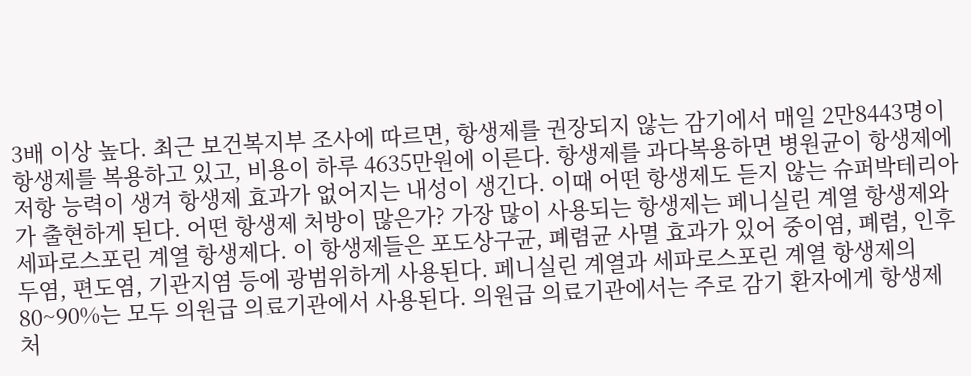3배 이상 높다. 최근 보건복지부 조사에 따르면, 항생제를 권장되지 않는 감기에서 매일 2만8443명이 항생제를 복용하고 있고, 비용이 하루 4635만원에 이른다. 항생제를 과다복용하면 병원균이 항생제에 저항 능력이 생겨 항생제 효과가 없어지는 내성이 생긴다. 이때 어떤 항생제도 듣지 않는 슈퍼박테리아가 출현하게 된다. 어떤 항생제 처방이 많은가? 가장 많이 사용되는 항생제는 페니실린 계열 항생제와 세파로스포린 계열 항생제다. 이 항생제들은 포도상구균, 폐렴균 사멸 효과가 있어 중이염, 폐렴, 인후두염, 편도염, 기관지염 등에 광범위하게 사용된다. 페니실린 계열과 세파로스포린 계열 항생제의 80~90%는 모두 의원급 의료기관에서 사용된다. 의원급 의료기관에서는 주로 감기 환자에게 항생제 처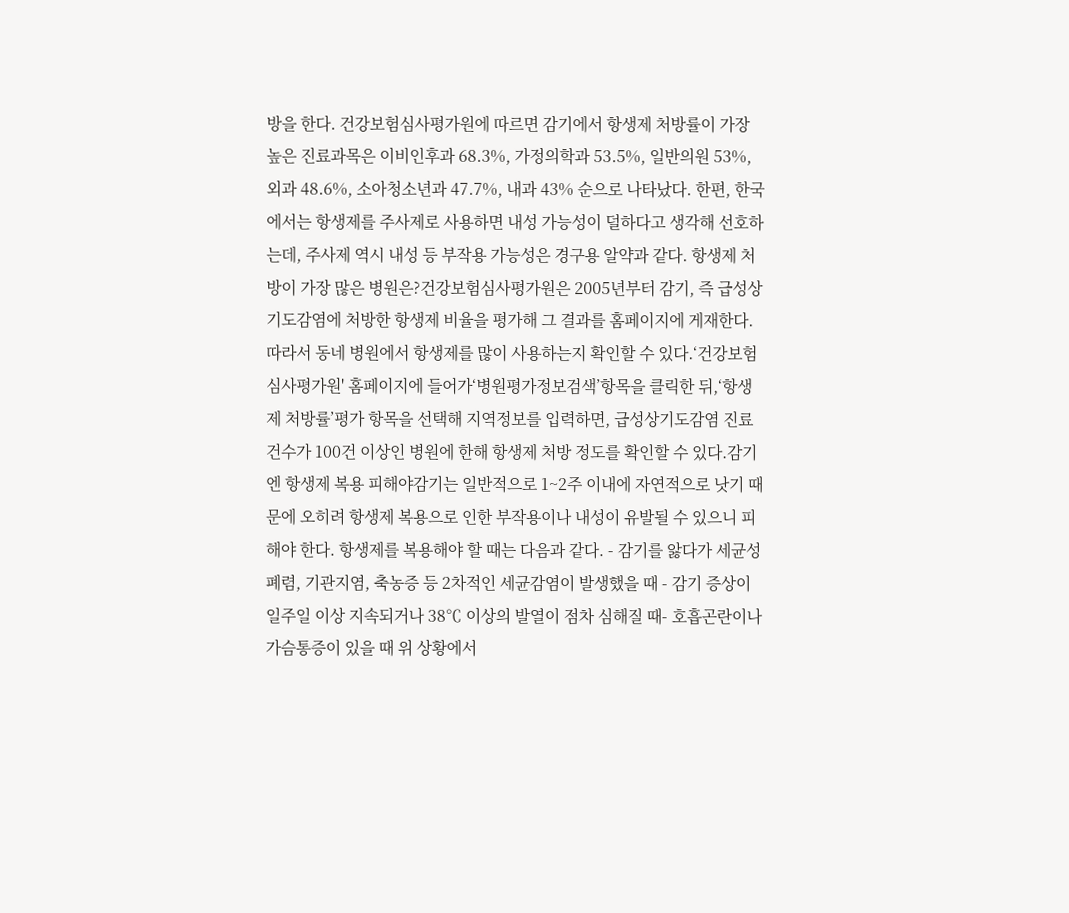방을 한다. 건강보험심사평가원에 따르면 감기에서 항생제 처방률이 가장 높은 진료과목은 이비인후과 68.3%, 가정의학과 53.5%, 일반의원 53%, 외과 48.6%, 소아청소년과 47.7%, 내과 43% 순으로 나타났다. 한편, 한국에서는 항생제를 주사제로 사용하면 내성 가능성이 덜하다고 생각해 선호하는데, 주사제 역시 내성 등 부작용 가능성은 경구용 알약과 같다. 항생제 처방이 가장 많은 병원은?건강보험심사평가원은 2005년부터 감기, 즉 급성상기도감염에 처방한 항생제 비율을 평가해 그 결과를 홈페이지에 게재한다. 따라서 동네 병원에서 항생제를 많이 사용하는지 확인할 수 있다.‘건강보험심사평가원' 홈페이지에 들어가‘병원평가정보검색’항목을 클릭한 뒤,‘항생제 처방률’평가 항목을 선택해 지역정보를 입력하면, 급성상기도감염 진료건수가 100건 이상인 병원에 한해 항생제 처방 정도를 확인할 수 있다.감기엔 항생제 복용 피해야감기는 일반적으로 1~2주 이내에 자연적으로 낫기 때문에 오히려 항생제 복용으로 인한 부작용이나 내성이 유발될 수 있으니 피해야 한다. 항생제를 복용해야 할 때는 다음과 같다. - 감기를 앓다가 세균성 폐렴, 기관지염, 축농증 등 2차적인 세균감염이 발생했을 때 - 감기 증상이 일주일 이상 지속되거나 38℃ 이상의 발열이 점차 심해질 때- 호흡곤란이나 가슴통증이 있을 때 위 상황에서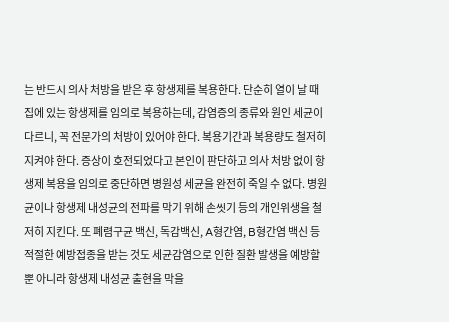는 반드시 의사 처방을 받은 후 항생제를 복용한다. 단순히 열이 날 때 집에 있는 항생제를 임의로 복용하는데, 감염증의 종류와 원인 세균이 다르니, 꼭 전문가의 처방이 있어야 한다. 복용기간과 복용량도 철저히 지켜야 한다. 증상이 호전되었다고 본인이 판단하고 의사 처방 없이 항생제 복용을 임의로 중단하면 병원성 세균을 완전히 죽일 수 없다. 병원균이나 항생제 내성균의 전파를 막기 위해 손씻기 등의 개인위생을 철저히 지킨다. 또 폐렴구균 백신, 독감백신, A형간염, B형간염 백신 등 적절한 예방접종을 받는 것도 세균감염으로 인한 질환 발생을 예방할 뿐 아니라 항생제 내성균 출현을 막을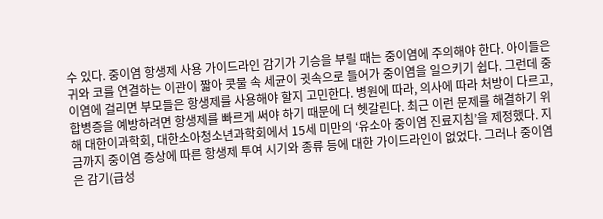수 있다. 중이염 항생제 사용 가이드라인 감기가 기승을 부릴 때는 중이염에 주의해야 한다. 아이들은 귀와 코를 연결하는 이관이 짧아 콧물 속 세균이 귓속으로 들어가 중이염을 일으키기 쉽다. 그런데 중이염에 걸리면 부모들은 항생제를 사용해야 할지 고민한다. 병원에 따라, 의사에 따라 처방이 다르고, 합병증을 예방하려면 항생제를 빠르게 써야 하기 때문에 더 헷갈린다. 최근 이런 문제를 해결하기 위해 대한이과학회, 대한소아청소년과학회에서 15세 미만의 ‘유소아 중이염 진료지침’을 제정했다. 지금까지 중이염 증상에 따른 항생제 투여 시기와 종류 등에 대한 가이드라인이 없었다. 그러나 중이염은 감기(급성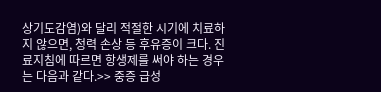상기도감염)와 달리 적절한 시기에 치료하지 않으면, 청력 손상 등 후유증이 크다. 진료지침에 따르면 항생제를 써야 하는 경우는 다음과 같다.>> 중증 급성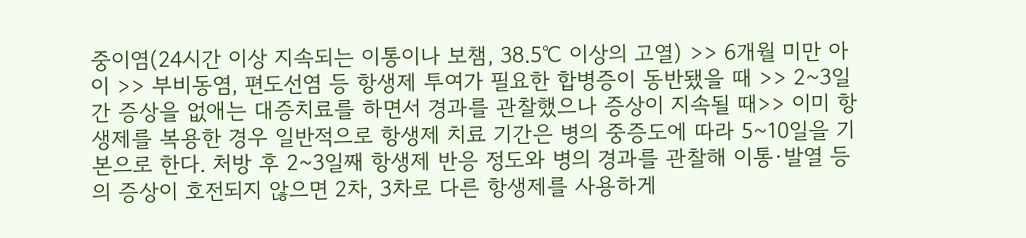중이염(24시간 이상 지속되는 이통이나 보챔, 38.5℃ 이상의 고열) >> 6개월 미만 아이 >> 부비동염, 편도선염 등 항생제 투여가 필요한 합병증이 동반됐을 때 >> 2~3일간 증상을 없애는 대증치료를 하면서 경과를 관찰했으나 증상이 지속될 때>> 이미 항생제를 복용한 경우 일반적으로 항생제 치료 기간은 병의 중증도에 따라 5~10일을 기본으로 한다. 처방 후 2~3일째 항생제 반응 정도와 병의 경과를 관찰해 이통·발열 등의 증상이 호전되지 않으면 2차, 3차로 다른 항생제를 사용하게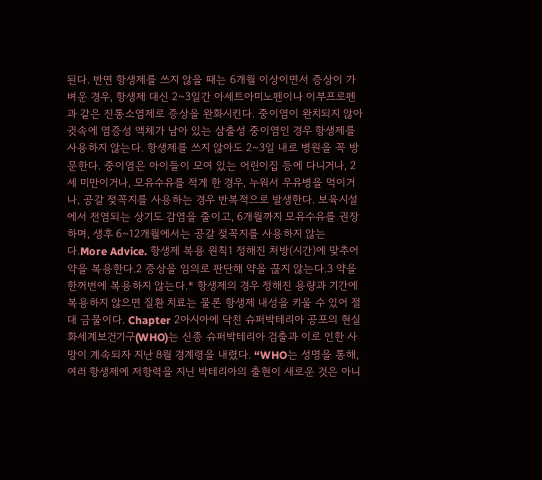된다. 반면 항생제를 쓰지 않을 때는 6개월 이상이면서 증상이 가벼운 경우, 항생제 대신 2~3일간 아세트아미노펜이나 이부프로펜과 같은 진통소염제로 증상을 완화시킨다. 중이염이 완치되지 않아 귓속에 염증성 액체가 남아 있는 삼출성 중이염인 경우 항생제를 사용하지 않는다. 항생제를 쓰지 않아도 2~3일 내로 병원을 꼭 방문한다. 중이염은 아이들이 모여 있는 어린이집 등에 다니거나, 2세 미만이거나, 모유수유를 적게 한 경우, 누워서 우유병을 먹이거나, 공갈 젖꼭지를 사용하는 경우 반복적으로 발생한다. 보육시설에서 전염되는 상기도 감염을 줄이고, 6개월까지 모유수유를 권장하며, 생후 6~12개월에서는 공갈 젖꼭지를 사용하지 않는다.More Advice. 항생제 복용 원칙1 정해진 처방(시간)에 맞추어 약을 복용한다.2 증상을 임의로 판단해 약을 끊지 않는다.3 약을 한꺼번에 복용하지 않는다.* 항생제의 경우 정해진 용량과 기간에 복용하지 않으면 질환 치료는 물론 항생제 내성을 키울 수 있어 절대 금물이다. Chapter 2아시아에 닥친 슈퍼박테리아 공포의 현실화세계보건기구(WHO)는 신종 슈퍼박테리아 검출과 이로 인한 사망이 계속되자 지난 8월 경계령을 내렸다. “WHO는 성명을 통해, 여러 항생제에 저항력을 지닌 박테리아의 출현이 새로운 것은 아니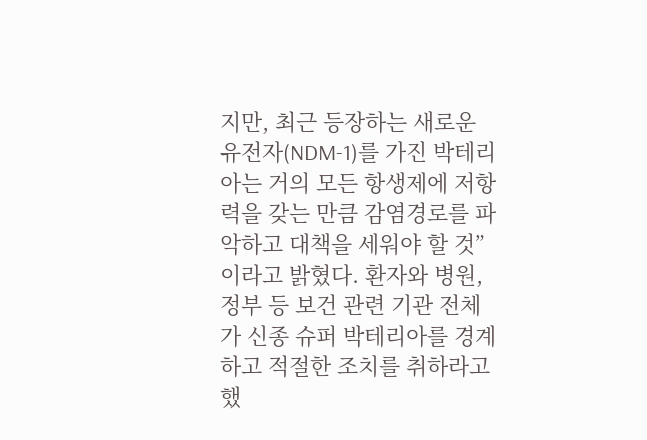지만, 최근 등장하는 새로운 유전자(NDM-1)를 가진 박테리아는 거의 모든 항생제에 저항력을 갖는 만큼 감염경로를 파악하고 대책을 세워야 할 것”이라고 밝혔다. 환자와 병원, 정부 등 보건 관련 기관 전체가 신종 슈퍼 박테리아를 경계하고 적절한 조치를 취하라고 했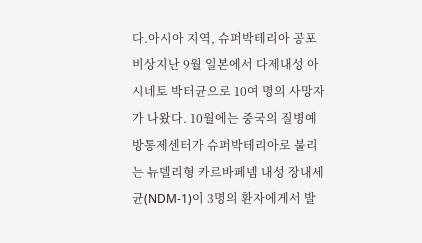다.아시아 지역, 슈퍼박테리아 공포 비상지난 9월 일본에서 다제내성 아시네토 박터균으로 10여 명의 사망자가 나왔다. 10월에는 중국의 질병예방통제센터가 슈퍼박테리아로 불리는 뉴델리형 카르바페넴 내성 장내세균(NDM-1)이 3명의 환자에게서 발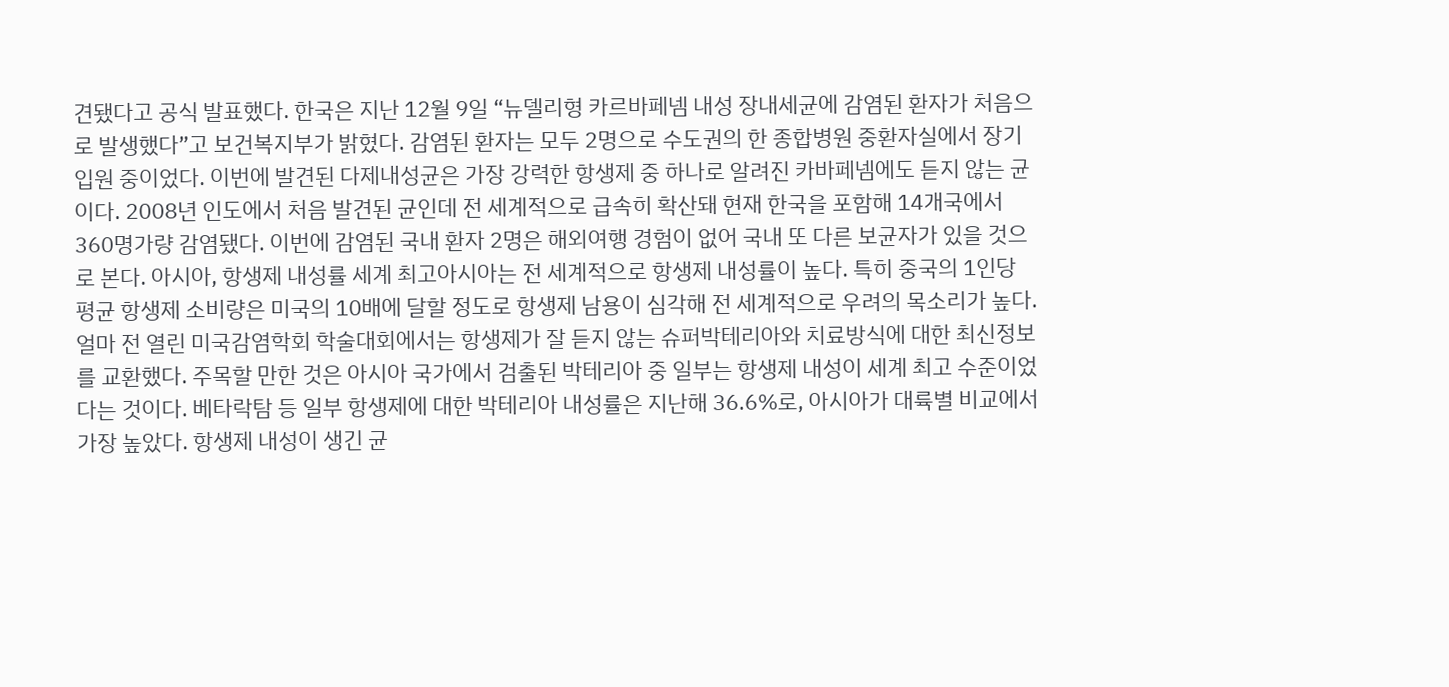견됐다고 공식 발표했다. 한국은 지난 12월 9일 “뉴델리형 카르바페넴 내성 장내세균에 감염된 환자가 처음으로 발생했다”고 보건복지부가 밝혔다. 감염된 환자는 모두 2명으로 수도권의 한 종합병원 중환자실에서 장기입원 중이었다. 이번에 발견된 다제내성균은 가장 강력한 항생제 중 하나로 알려진 카바페넴에도 듣지 않는 균이다. 2008년 인도에서 처음 발견된 균인데 전 세계적으로 급속히 확산돼 현재 한국을 포함해 14개국에서 360명가량 감염됐다. 이번에 감염된 국내 환자 2명은 해외여행 경험이 없어 국내 또 다른 보균자가 있을 것으로 본다. 아시아, 항생제 내성률 세계 최고아시아는 전 세계적으로 항생제 내성률이 높다. 특히 중국의 1인당 평균 항생제 소비량은 미국의 10배에 달할 정도로 항생제 남용이 심각해 전 세계적으로 우려의 목소리가 높다. 얼마 전 열린 미국감염학회 학술대회에서는 항생제가 잘 듣지 않는 슈퍼박테리아와 치료방식에 대한 최신정보를 교환했다. 주목할 만한 것은 아시아 국가에서 검출된 박테리아 중 일부는 항생제 내성이 세계 최고 수준이었다는 것이다. 베타락탐 등 일부 항생제에 대한 박테리아 내성률은 지난해 36.6%로, 아시아가 대륙별 비교에서 가장 높았다. 항생제 내성이 생긴 균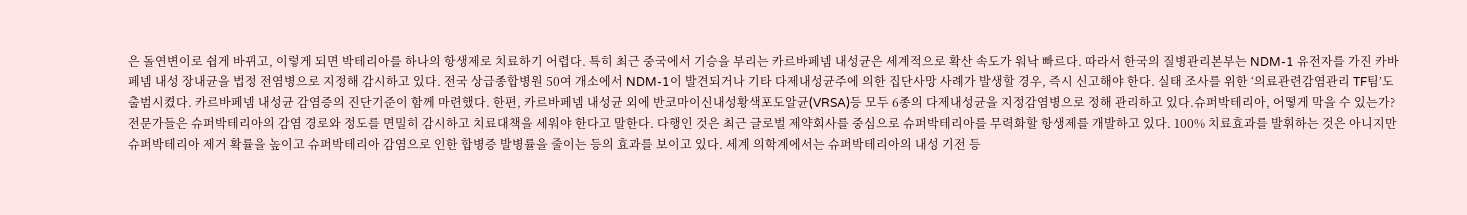은 돌연변이로 쉽게 바뀌고, 이렇게 되면 박테리아를 하나의 항생제로 치료하기 어렵다. 특히 최근 중국에서 기승을 부리는 카르바페넴 내성균은 세계적으로 확산 속도가 워낙 빠르다. 따라서 한국의 질병관리본부는 NDM-1 유전자를 가진 카바페넴 내성 장내균을 법정 전염병으로 지정해 감시하고 있다. 전국 상급종합병원 50여 개소에서 NDM-1이 발견되거나 기타 다제내성균주에 의한 집단사망 사례가 발생할 경우, 즉시 신고해야 한다. 실태 조사를 위한 ‘의료관련감염관리 TF팀’도 출범시켰다. 카르바페넴 내성균 감염증의 진단기준이 함께 마련했다. 한편, 카르바페넴 내성균 외에 반코마이신내성황색포도알균(VRSA)등 모두 6종의 다제내성균을 지정감염병으로 정해 관리하고 있다.슈퍼박테리아, 어떻게 막을 수 있는가?전문가들은 슈퍼박테리아의 감염 경로와 정도를 면밀히 감시하고 치료대책을 세워야 한다고 말한다. 다행인 것은 최근 글로벌 제약회사를 중심으로 슈퍼박테리아를 무력화할 항생제를 개발하고 있다. 100% 치료효과를 발휘하는 것은 아니지만 슈퍼박테리아 제거 확률을 높이고 슈퍼박테리아 감염으로 인한 합병증 발병률을 줄이는 등의 효과를 보이고 있다. 세계 의학계에서는 슈퍼박테리아의 내성 기전 등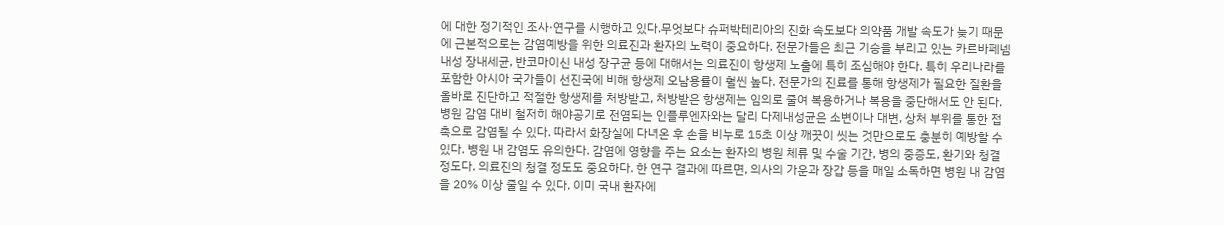에 대한 정기적인 조사·연구를 시행하고 있다.무엇보다 슈퍼박테리아의 진화 속도보다 의약품 개발 속도가 늦기 때문에 근본적으로는 감염예방을 위한 의료진과 환자의 노력이 중요하다. 전문가들은 최근 기승을 부리고 있는 카르바페넴 내성 장내세균, 반코마이신 내성 장구균 등에 대해서는 의료진이 항생제 노출에 특히 조심해야 한다. 특히 우리나라를 포함한 아시아 국가들이 선진국에 비해 항생제 오남용률이 훨씬 높다. 전문가의 진료를 통해 항생제가 필요한 질환을 올바로 진단하고 적절한 항생제를 처방받고, 처방받은 항생제는 임의로 줄여 복용하거나 복용을 중단해서도 안 된다. 병원 감염 대비 철저히 해야공기로 전염되는 인플루엔자와는 달리 다제내성균은 소변이나 대변, 상처 부위를 통한 접촉으로 감염될 수 있다. 따라서 화장실에 다녀온 후 손을 비누로 15초 이상 깨끗이 씻는 것만으로도 충분히 예방할 수 있다. 병원 내 감염도 유의한다. 감염에 영향을 주는 요소는 환자의 병원 체류 및 수술 기간, 병의 중증도, 환기와 청결 정도다. 의료진의 청결 정도도 중요하다. 한 연구 결과에 따르면, 의사의 가운과 장갑 등을 매일 소독하면 병원 내 감염을 20% 이상 줄일 수 있다. 이미 국내 환자에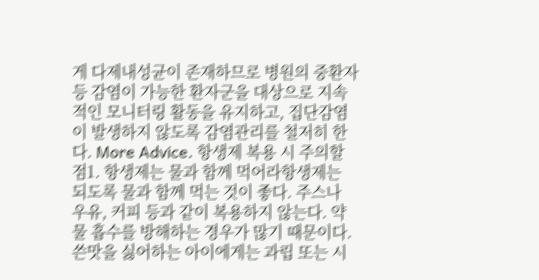게 다제내성균이 존재하므로 병원의 중환자 등 감염이 가능한 환자군을 대상으로 지속적인 모니터링 활동을 유지하고, 집단감염이 발생하지 않도록 감염관리를 철저히 한다. More Advice. 항생제 복용 시 주의할 점1. 항생제는 물과 함께 먹어라항생제는 되도록 물과 함께 먹는 것이 좋다. 주스나 우유, 커피 등과 같이 복용하지 않는다. 약물 흡수를 방해하는 경우가 많기 때문이다. 쓴맛을 싫어하는 아이에게는 과립 또는 시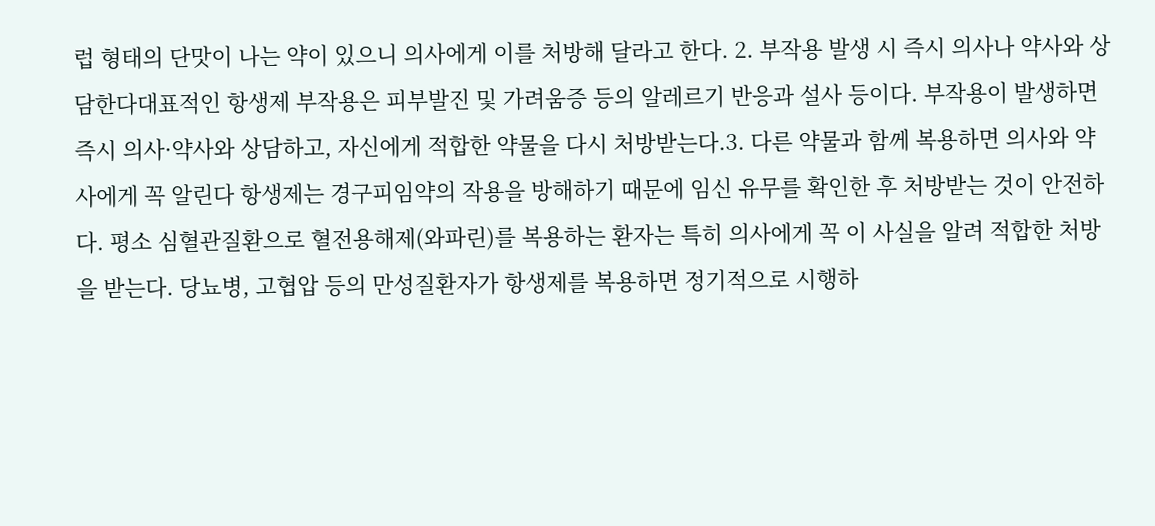럽 형태의 단맛이 나는 약이 있으니 의사에게 이를 처방해 달라고 한다. 2. 부작용 발생 시 즉시 의사나 약사와 상담한다대표적인 항생제 부작용은 피부발진 및 가려움증 등의 알레르기 반응과 설사 등이다. 부작용이 발생하면 즉시 의사·약사와 상담하고, 자신에게 적합한 약물을 다시 처방받는다.3. 다른 약물과 함께 복용하면 의사와 약사에게 꼭 알린다 항생제는 경구피임약의 작용을 방해하기 때문에 임신 유무를 확인한 후 처방받는 것이 안전하다. 평소 심혈관질환으로 혈전용해제(와파린)를 복용하는 환자는 특히 의사에게 꼭 이 사실을 알려 적합한 처방을 받는다. 당뇨병, 고협압 등의 만성질환자가 항생제를 복용하면 정기적으로 시행하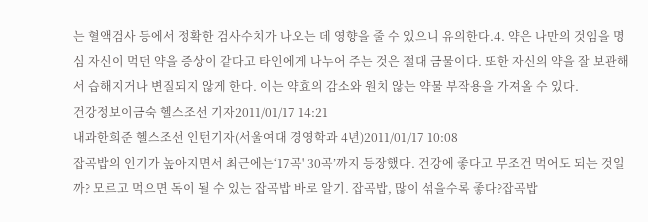는 혈액검사 등에서 정확한 검사수치가 나오는 데 영향을 줄 수 있으니 유의한다.4. 약은 나만의 것임을 명심 자신이 먹던 약을 증상이 같다고 타인에게 나누어 주는 것은 절대 금물이다. 또한 자신의 약을 잘 보관해서 습해지거나 변질되지 않게 한다. 이는 약효의 감소와 원치 않는 약물 부작용을 가져올 수 있다.
건강정보이금숙 헬스조선 기자2011/01/17 14:21
내과한희준 헬스조선 인턴기자(서울여대 경영학과 4년)2011/01/17 10:08
잡곡밥의 인기가 높아지면서 최근에는‘17곡' 30곡’까지 등장했다. 건강에 좋다고 무조건 먹어도 되는 것일까? 모르고 먹으면 독이 될 수 있는 잡곡밥 바로 알기. 잡곡밥, 많이 섞을수록 좋다?잡곡밥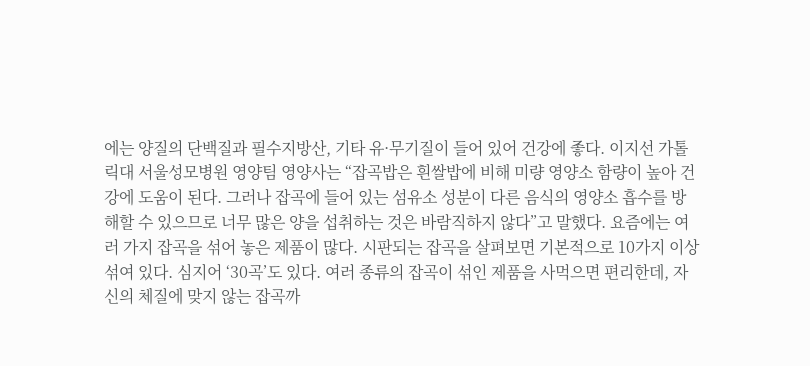에는 양질의 단백질과 필수지방산, 기타 유·무기질이 들어 있어 건강에 좋다. 이지선 가톨릭대 서울성모병원 영양팀 영양사는 “잡곡밥은 흰쌀밥에 비해 미량 영양소 함량이 높아 건강에 도움이 된다. 그러나 잡곡에 들어 있는 섬유소 성분이 다른 음식의 영양소 흡수를 방해할 수 있으므로 너무 많은 양을 섭취하는 것은 바람직하지 않다”고 말했다. 요즘에는 여러 가지 잡곡을 섞어 놓은 제품이 많다. 시판되는 잡곡을 살펴보면 기본적으로 10가지 이상 섞여 있다. 심지어 ‘30곡’도 있다. 여러 종류의 잡곡이 섞인 제품을 사먹으면 편리한데, 자신의 체질에 맞지 않는 잡곡까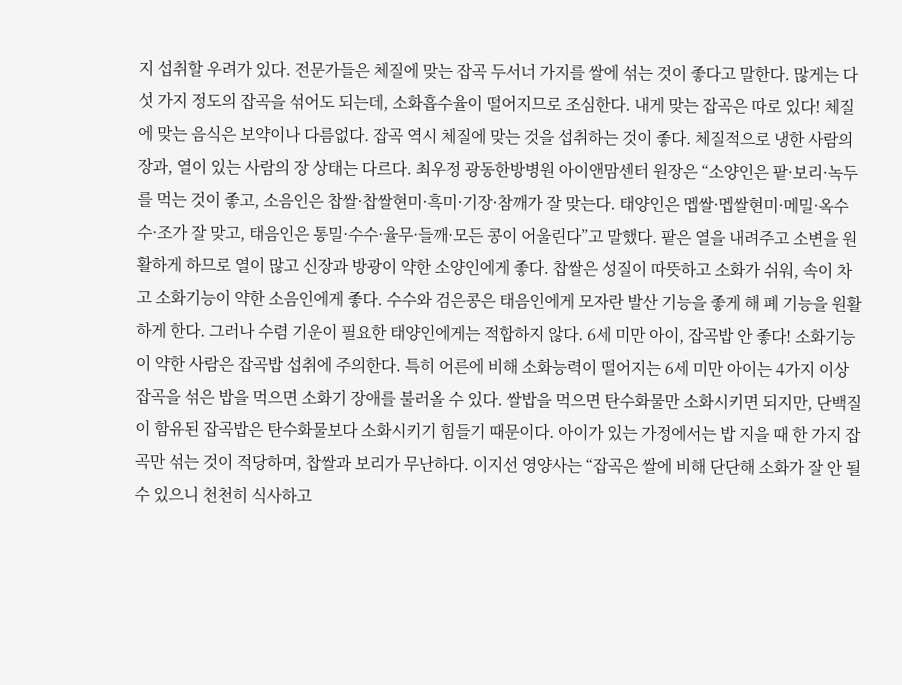지 섭취할 우려가 있다. 전문가들은 체질에 맞는 잡곡 두서너 가지를 쌀에 섞는 것이 좋다고 말한다. 많게는 다섯 가지 정도의 잡곡을 섞어도 되는데, 소화흡수율이 떨어지므로 조심한다. 내게 맞는 잡곡은 따로 있다! 체질에 맞는 음식은 보약이나 다름없다. 잡곡 역시 체질에 맞는 것을 섭취하는 것이 좋다. 체질적으로 냉한 사람의 장과, 열이 있는 사람의 장 상태는 다르다. 최우정 광동한방병원 아이앤맘센터 원장은 “소양인은 팥·보리·녹두를 먹는 것이 좋고, 소음인은 찹쌀·찹쌀현미·흑미·기장·참깨가 잘 맞는다. 태양인은 멥쌀·멥쌀현미·메밀·옥수수·조가 잘 맞고, 태음인은 통밀·수수·율무·들깨·모든 콩이 어울린다”고 말했다. 팥은 열을 내려주고 소변을 원활하게 하므로 열이 많고 신장과 방광이 약한 소양인에게 좋다. 찹쌀은 성질이 따뜻하고 소화가 쉬워, 속이 차고 소화기능이 약한 소음인에게 좋다. 수수와 검은콩은 태음인에게 모자란 발산 기능을 좋게 해 폐 기능을 원활하게 한다. 그러나 수렴 기운이 필요한 태양인에게는 적합하지 않다. 6세 미만 아이, 잡곡밥 안 좋다! 소화기능이 약한 사람은 잡곡밥 섭취에 주의한다. 특히 어른에 비해 소화능력이 떨어지는 6세 미만 아이는 4가지 이상 잡곡을 섞은 밥을 먹으면 소화기 장애를 불러올 수 있다. 쌀밥을 먹으면 탄수화물만 소화시키면 되지만, 단백질이 함유된 잡곡밥은 탄수화물보다 소화시키기 힘들기 때문이다. 아이가 있는 가정에서는 밥 지을 때 한 가지 잡곡만 섞는 것이 적당하며, 찹쌀과 보리가 무난하다. 이지선 영양사는 “잡곡은 쌀에 비해 단단해 소화가 잘 안 될 수 있으니 천천히 식사하고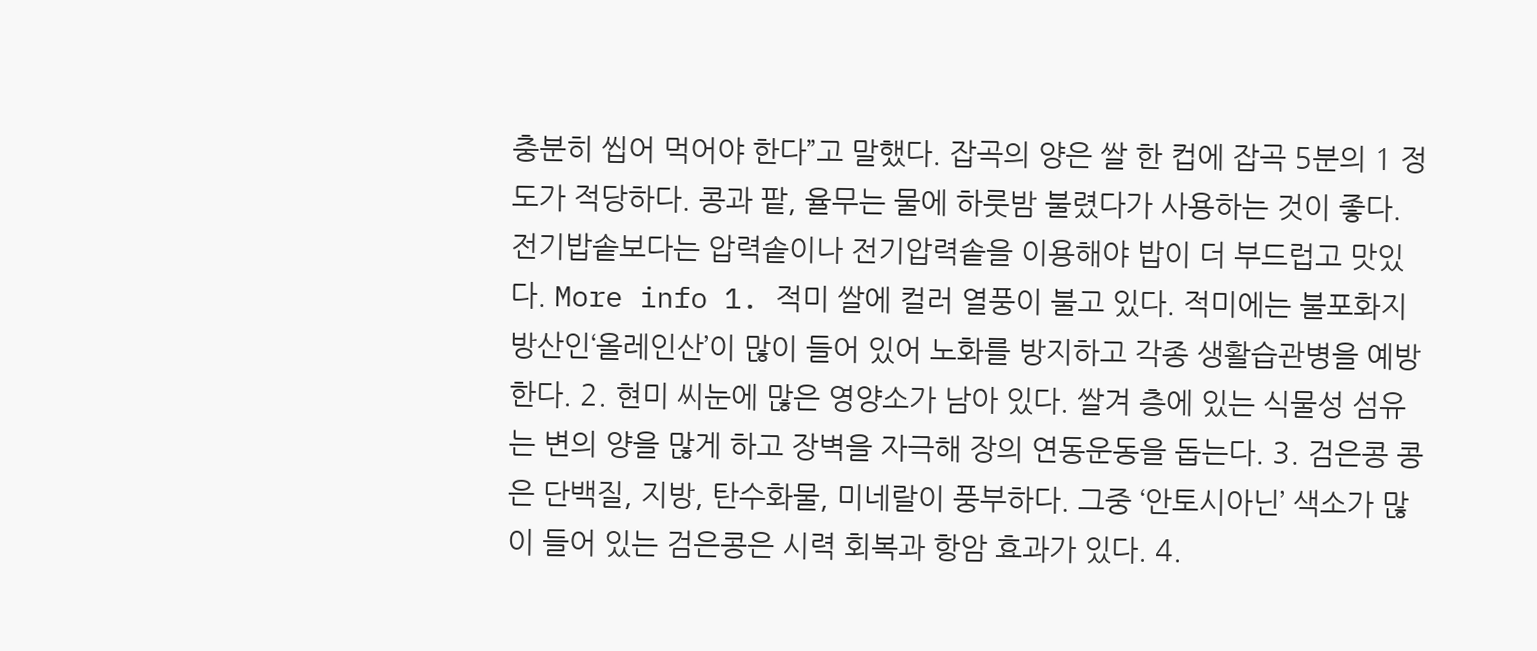충분히 씹어 먹어야 한다”고 말했다. 잡곡의 양은 쌀 한 컵에 잡곡 5분의 1 정도가 적당하다. 콩과 팥, 율무는 물에 하룻밤 불렸다가 사용하는 것이 좋다. 전기밥솥보다는 압력솥이나 전기압력솥을 이용해야 밥이 더 부드럽고 맛있다. More info 1. 적미 쌀에 컬러 열풍이 불고 있다. 적미에는 불포화지방산인‘올레인산’이 많이 들어 있어 노화를 방지하고 각종 생활습관병을 예방한다. 2. 현미 씨눈에 많은 영양소가 남아 있다. 쌀겨 층에 있는 식물성 섬유는 변의 양을 많게 하고 장벽을 자극해 장의 연동운동을 돕는다. 3. 검은콩 콩은 단백질, 지방, 탄수화물, 미네랄이 풍부하다. 그중 ‘안토시아닌’ 색소가 많이 들어 있는 검은콩은 시력 회복과 항암 효과가 있다. 4.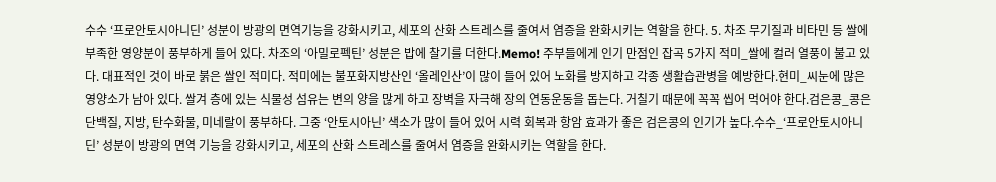수수 ‘프로안토시아니딘’ 성분이 방광의 면역기능을 강화시키고, 세포의 산화 스트레스를 줄여서 염증을 완화시키는 역할을 한다. 5. 차조 무기질과 비타민 등 쌀에 부족한 영양분이 풍부하게 들어 있다. 차조의 ‘아밀로펙틴’ 성분은 밥에 찰기를 더한다.Memo! 주부들에게 인기 만점인 잡곡 5가지 적미_쌀에 컬러 열풍이 불고 있다. 대표적인 것이 바로 붉은 쌀인 적미다. 적미에는 불포화지방산인 ‘올레인산’이 많이 들어 있어 노화를 방지하고 각종 생활습관병을 예방한다.현미_씨눈에 많은 영양소가 남아 있다. 쌀겨 층에 있는 식물성 섬유는 변의 양을 많게 하고 장벽을 자극해 장의 연동운동을 돕는다. 거칠기 때문에 꼭꼭 씹어 먹어야 한다.검은콩_콩은 단백질, 지방, 탄수화물, 미네랄이 풍부하다. 그중 ‘안토시아닌’ 색소가 많이 들어 있어 시력 회복과 항암 효과가 좋은 검은콩의 인기가 높다.수수_‘프로안토시아니딘’ 성분이 방광의 면역 기능을 강화시키고, 세포의 산화 스트레스를 줄여서 염증을 완화시키는 역할을 한다.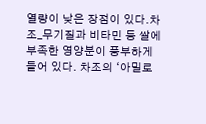열량이 낮은 장점이 있다.차조_무기질과 비타민 등 쌀에 부족한 영양분이 풍부하게 들어 있다. 차조의 ‘아밀로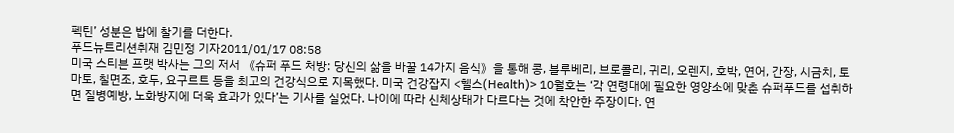펙틴’ 성분은 밥에 찰기를 더한다.
푸드뉴트리션취재 김민정 기자2011/01/17 08:58
미국 스티븐 프랫 박사는 그의 저서 《슈퍼 푸드 처방: 당신의 삶을 바꿀 14가지 음식》을 통해 콩, 블루베리, 브로콜리, 귀리, 오렌지, 호박, 연어, 간장, 시금치, 토마토, 칠면조, 호두, 요구르트 등을 최고의 건강식으로 지목했다. 미국 건강잡지 <헬스(Health)> 10월호는 ‘각 연령대에 필요한 영양소에 맞춘 슈퍼푸드를 섭취하면 질병예방, 노화방지에 더욱 효과가 있다’는 기사를 실었다. 나이에 따라 신체상태가 다르다는 것에 착안한 주장이다. 연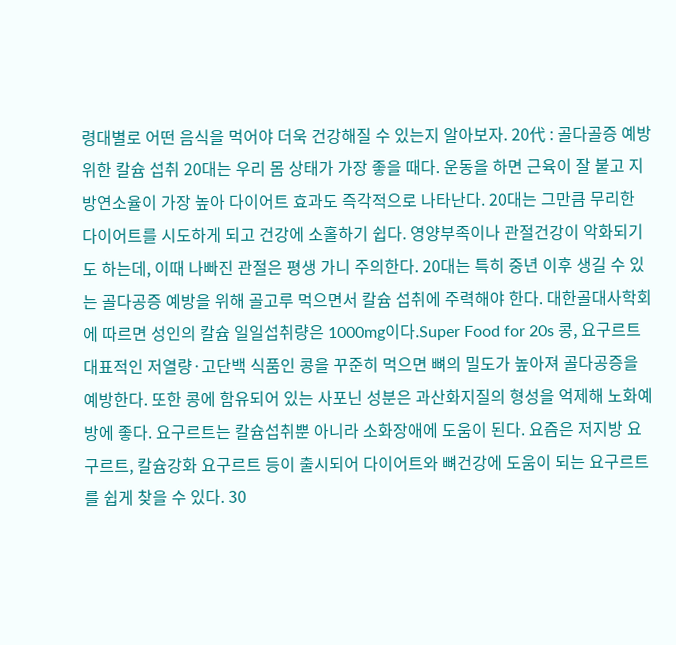령대별로 어떤 음식을 먹어야 더욱 건강해질 수 있는지 알아보자. 20代 : 골다골증 예방 위한 칼슘 섭취 20대는 우리 몸 상태가 가장 좋을 때다. 운동을 하면 근육이 잘 붙고 지방연소율이 가장 높아 다이어트 효과도 즉각적으로 나타난다. 20대는 그만큼 무리한 다이어트를 시도하게 되고 건강에 소홀하기 쉽다. 영양부족이나 관절건강이 악화되기도 하는데, 이때 나빠진 관절은 평생 가니 주의한다. 20대는 특히 중년 이후 생길 수 있는 골다공증 예방을 위해 골고루 먹으면서 칼슘 섭취에 주력해야 한다. 대한골대사학회에 따르면 성인의 칼슘 일일섭취량은 1000mg이다.Super Food for 20s 콩, 요구르트 대표적인 저열량·고단백 식품인 콩을 꾸준히 먹으면 뼈의 밀도가 높아져 골다공증을 예방한다. 또한 콩에 함유되어 있는 사포닌 성분은 과산화지질의 형성을 억제해 노화예방에 좋다. 요구르트는 칼슘섭취뿐 아니라 소화장애에 도움이 된다. 요즘은 저지방 요구르트, 칼슘강화 요구르트 등이 출시되어 다이어트와 뼈건강에 도움이 되는 요구르트를 쉽게 찾을 수 있다. 30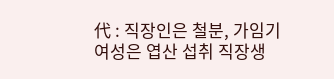代 : 직장인은 철분, 가임기 여성은 엽산 섭취 직장생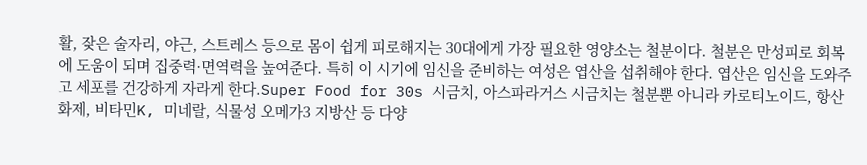활, 잦은 술자리, 야근, 스트레스 등으로 몸이 쉽게 피로해지는 30대에게 가장 필요한 영양소는 철분이다. 철분은 만성피로 회복에 도움이 되며 집중력·면역력을 높여준다. 특히 이 시기에 임신을 준비하는 여성은 엽산을 섭취해야 한다. 엽산은 임신을 도와주고 세포를 건강하게 자라게 한다.Super Food for 30s 시금치, 아스파라거스 시금치는 철분뿐 아니라 카로티노이드, 항산화제, 비타민K, 미네랄, 식물성 오메가3 지방산 등 다양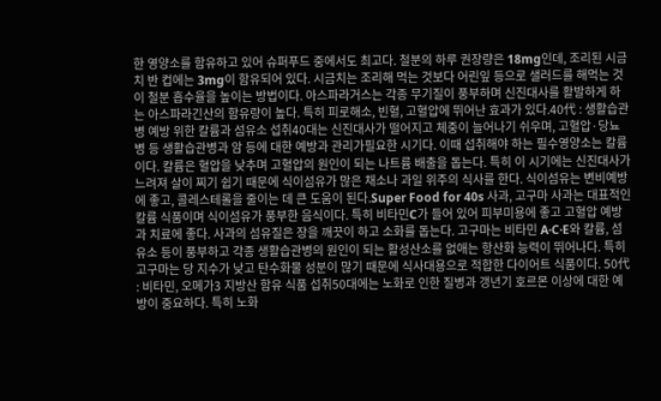한 영양소를 함유하고 있어 슈퍼푸드 중에서도 최고다. 철분의 하루 권장량은 18mg인데, 조리된 시금치 반 컵에는 3mg이 함유되어 있다. 시금치는 조리해 먹는 것보다 어린잎 등으로 샐러드를 해먹는 것이 철분 흡수율을 높이는 방법이다. 아스파라거스는 각종 무기질이 풍부하며 신진대사를 활발하게 하는 아스파라긴산의 함유량이 높다. 특히 피로해소, 빈혈, 고혈압에 뛰어난 효과가 있다.40代 : 생활습관병 예방 위한 칼륨과 섬유소 섭취40대는 신진대사가 떨어지고 체중이 늘어나기 쉬우며, 고혈압·당뇨병 등 생활습관병과 암 등에 대한 예방과 관리가필요한 시기다. 이때 섭취해야 하는 필수영양소는 칼륨이다. 칼륨은 혈압을 낮추며 고혈압의 원인이 되는 나트륨 배출을 돕는다. 특히 이 시기에는 신진대사가 느려져 살이 찌기 쉽기 때문에 식이섬유가 많은 채소나 과일 위주의 식사를 한다. 식이섬유는 변비예방에 좋고, 콜레스테롤을 줄이는 데 큰 도움이 된다.Super Food for 40s 사과, 고구마 사과는 대표적인 칼륨 식품이며 식이섬유가 풍부한 음식이다. 특히 비타민C가 들어 있어 피부미용에 좋고 고혈압 예방과 치료에 좋다. 사과의 섬유질은 장을 깨끗이 하고 소화를 돕는다. 고구마는 비타민 A·C·E와 칼륨, 섬유소 등이 풍부하고 각종 생활습관병의 원인이 되는 활성산소를 없애는 항산화 능력이 뛰어나다. 특히 고구마는 당 지수가 낮고 탄수화물 성분이 많기 때문에 식사대용으로 적합한 다이어트 식품이다. 50代 : 비타민, 오메가3 지방산 함유 식품 섭취50대에는 노화로 인한 질병과 갱년기 호르몬 이상에 대한 예방이 중요하다. 특히 노화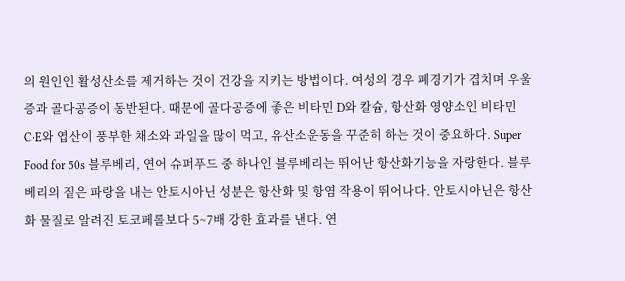의 원인인 활성산소를 제거하는 것이 건강을 지키는 방법이다. 여성의 경우 폐경기가 겹치며 우울증과 골다공증이 동반된다. 때문에 골다공증에 좋은 비타민 D와 칼슘, 항산화 영양소인 비타민 C·E와 엽산이 풍부한 채소와 과일을 많이 먹고, 유산소운동을 꾸준히 하는 것이 중요하다. Super Food for 50s 블루베리, 연어 슈퍼푸드 중 하나인 블루베리는 뛰어난 항산화기능을 자랑한다. 블루베리의 짙은 파랑을 내는 안토시아닌 성분은 항산화 및 항염 작용이 뛰어나다. 안토시아닌은 항산화 물질로 알려진 토코페롤보다 5~7배 강한 효과를 낸다. 연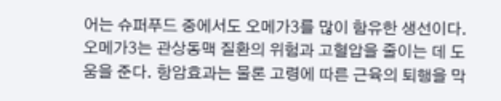어는 슈퍼푸드 중에서도 오메가3를 많이 함유한 생선이다. 오메가3는 관상동맥 질환의 위험과 고혈압을 줄이는 데 도움을 준다. 항암효과는 물론 고령에 따른 근육의 퇴행을 막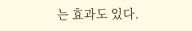는 효과도 있다.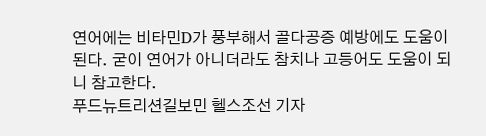연어에는 비타민D가 풍부해서 골다공증 예방에도 도움이 된다. 굳이 연어가 아니더라도 참치나 고등어도 도움이 되니 참고한다.
푸드뉴트리션길보민 헬스조선 기자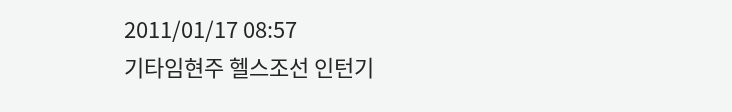2011/01/17 08:57
기타임현주 헬스조선 인턴기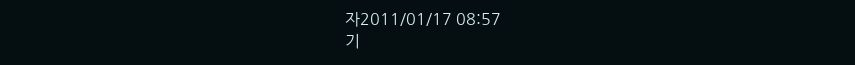자2011/01/17 08:57
기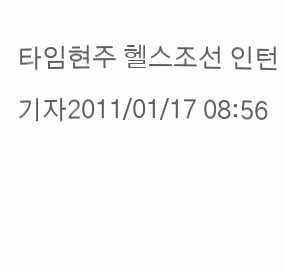타임현주 헬스조선 인턴기자2011/01/17 08:56